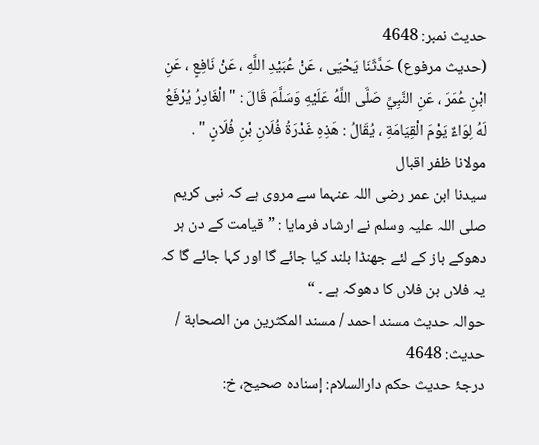حدیث نمبر: 4648
(حديث مرفوع) حَدَّثَنَا يَحْيَى ، عَنْ عُبَيْدِ اللَّهِ ، عَنْ نَافِعٍ ، عَنِ ابْنِ عُمَرَ ، عَنِ النَّبِيِّ صَلَّى اللَّهُ عَلَيْهِ وَسَلَّمَ قَالَ : " الْغَادِرُ يُرْفَعُ لَهُ لِوَاءٌ يَوْمَ الْقِيَامَةِ ، يُقَالُ : هَذِهِ غَدْرَةُ فُلَانِ بْنِ فُلَانٍ " .
مولانا ظفر اقبال
سیدنا ابن عمر رضی اللہ عنہما سے مروی ہے کہ نبی کریم صلی اللہ علیہ وسلم نے ارشاد فرمایا : ” قیامت کے دن ہر دھوکے باز کے لئے جھنڈا بلند کیا جائے گا اور کہا جائے گا کہ یہ فلاں بن فلاں کا دھوکہ ہے ۔ “
حوالہ حدیث مسند احمد / مسند المكثرين من الصحابة / حدیث: 4648
درجۂ حدیث حکم دارالسلام: إسناده صحيح، خ: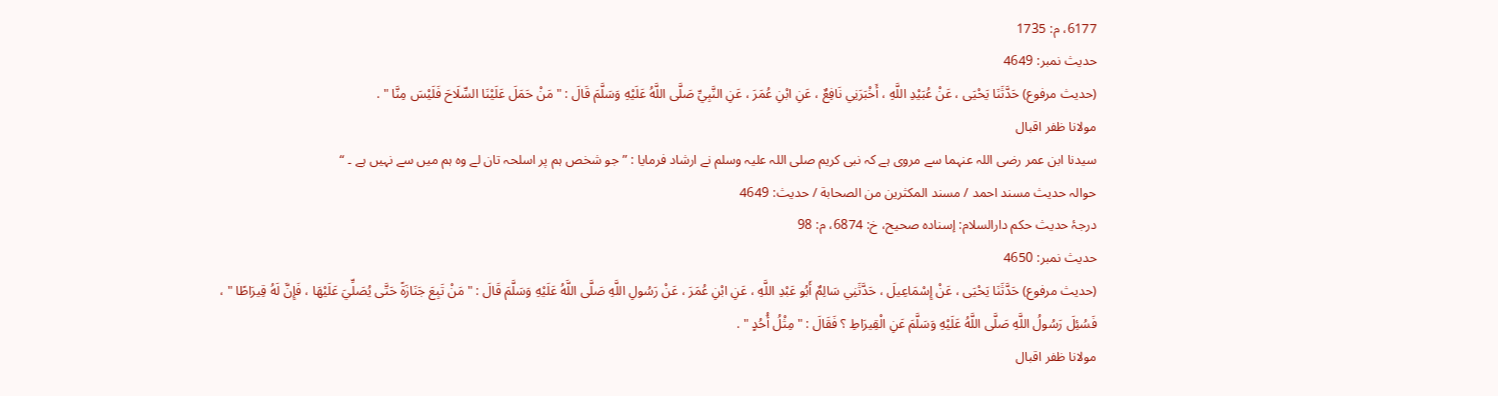6177، م: 1735
حدیث نمبر: 4649
(حديث مرفوع) حَدَّثَنَا يَحْيَى ، عَنْ عُبَيْدِ اللَّهِ ، أَخْبَرَنِي نَافِعٌ ، عَنِ ابْنِ عُمَرَ ، عَنِ النَّبِيِّ صَلَّى اللَّهُ عَلَيْهِ وَسَلَّمَ قَالَ : " مَنْ حَمَلَ عَلَيْنَا السِّلَاحَ فَلَيْسَ مِنَّا " .
مولانا ظفر اقبال
سیدنا ابن عمر رضی اللہ عنہما سے مروی ہے کہ نبی کریم صلی اللہ علیہ وسلم نے ارشاد فرمایا : ” جو شخص ہم پر اسلحہ تان لے وہ ہم میں سے نہیں ہے ۔ “
حوالہ حدیث مسند احمد / مسند المكثرين من الصحابة / حدیث: 4649
درجۂ حدیث حکم دارالسلام: إسناده صحيح، خ: 6874، م: 98
حدیث نمبر: 4650
(حديث مرفوع) حَدَّثَنَا يَحْيَى ، عَنْ إِسْمَاعِيلَ ، حَدَّثَنِي سَالِمٌ أَبُو عَبْدِ اللَّهِ ، عَنِ ابْنِ عُمَرَ ، عَنْ رَسُولِ اللَّهِ صَلَّى اللَّهُ عَلَيْهِ وَسَلَّمَ قَالَ : " مَنْ تَبِعَ جَنَازَةً حَتَّى يُصَلِّيَ عَلَيْهَا ، فَإِنَّ لَهُ قِيرَاطًا " ، فَسُئِلَ رَسُولُ اللَّهِ صَلَّى اللَّهُ عَلَيْهِ وَسَلَّمَ عَنِ الْقِيرَاطِ ؟ فَقَالَ : " مِثْلُ أُحُدٍ " .
مولانا ظفر اقبال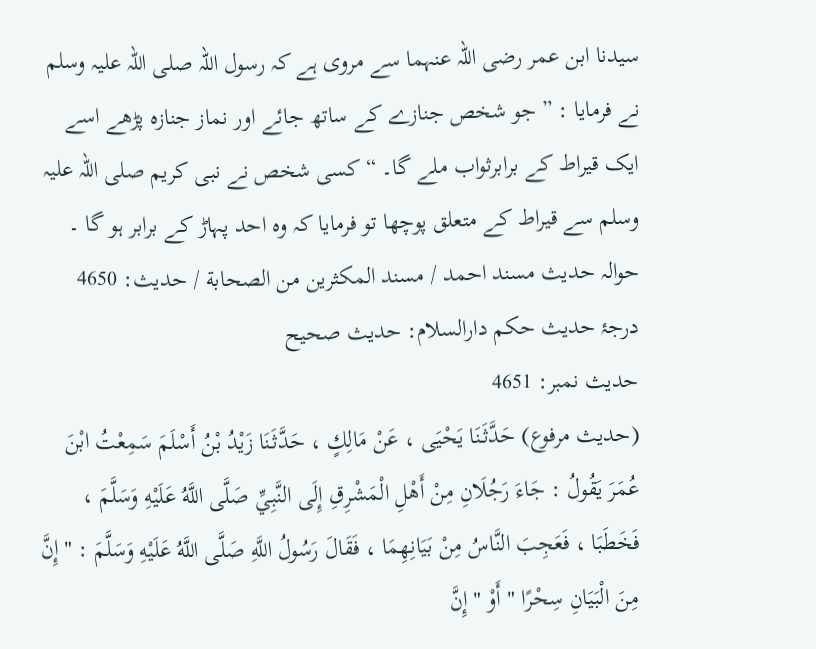سیدنا ابن عمر رضی اللہ عنہما سے مروی ہے کہ رسول اللہ صلی اللہ علیہ وسلم نے فرمایا : ” جو شخص جنازے کے ساتھ جائے اور نماز جنازہ پڑھے اسے ایک قیراط کے برابرثواب ملے گا۔ “ کسی شخص نے نبی کریم صلی اللہ علیہ وسلم سے قیراط کے متعلق پوچھا تو فرمایا کہ وہ احد پہاڑ کے برابر ہو گا ۔
حوالہ حدیث مسند احمد / مسند المكثرين من الصحابة / حدیث: 4650
درجۂ حدیث حکم دارالسلام: حديث صحيح
حدیث نمبر: 4651
(حديث مرفوع) حَدَّثَنَا يَحْيَى ، عَنْ مَالِكٍ ، حَدَّثَنَا زَيْدُ بْنُ أَسْلَمَ سَمِعْتُ ابْنَ عُمَرَ يَقُولُ : جَاءَ رَجُلَانِ مِنْ أَهْلِ الْمَشْرِقِ إِلَى النَّبِيِّ صَلَّى اللَّهُ عَلَيْهِ وَسَلَّمَ ، فَخَطَبَا ، فَعَجِبَ النَّاسُ مِنْ بَيَانِهِمَا ، فَقَالَ رَسُولُ اللَّهِ صَلَّى اللَّهُ عَلَيْهِ وَسَلَّمَ : " إِنَّ مِنَ الْبَيَانِ سِحْرًا " أَوْ " إِنَّ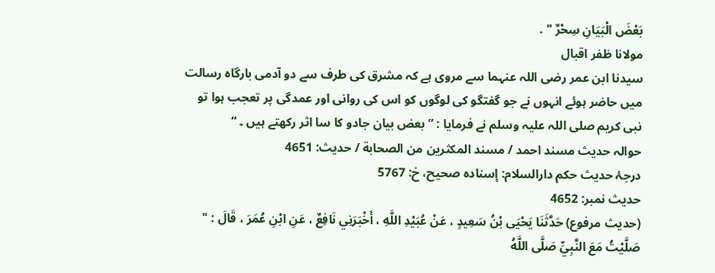بَعْضَ الْبَيَانِ سِحْرٌ " .
مولانا ظفر اقبال
سیدنا ابن عمر رضی اللہ عنہما سے مروی ہے کہ مشرق کی طرف سے دو آدمی بارگاہ رسالت میں حاضر ہوئے انہوں نے جو گفتگو کی لوگوں کو اس کی روانی اور عمدگی پر تعجب ہوا تو نبی کریم صلی اللہ علیہ وسلم نے فرمایا : ” بعض بیان جادو کا سا اثر رکھتے ہیں ۔ “
حوالہ حدیث مسند احمد / مسند المكثرين من الصحابة / حدیث: 4651
درجۂ حدیث حکم دارالسلام: إسناده صحيح، خ: 5767
حدیث نمبر: 4652
(حديث مرفوع) حَدَّثَنَا يَحْيَى بْنُ سَعِيدٍ ، عَنْ عُبَيْدِ اللَّهِ ، أَخْبَرَنِي نَافِعٌ ، عَنِ ابْنِ عُمَرَ ، قَالَ : " صَلَّيْتُ مَعَ النَّبِيِّ صَلَّى اللَّهُ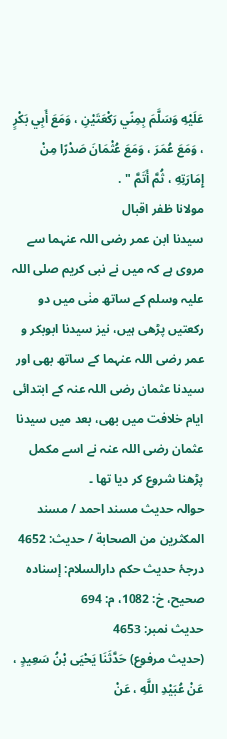عَلَيْهِ وَسَلَّمَ بِمِنًي رَكْعَتَيْنِ ، وَمَعَ أَبِي بَكْرٍ ، وَمَعَ عُمَرَ ، وَمَعَ عُثْمَانَ صَدْرًا مِنْ إِمَارَتِهِ ، ثُمَّ أَتَمَّ " .
مولانا ظفر اقبال
سیدنا ابن عمر رضی اللہ عنہما سے مروی ہے کہ میں نے نبی کریم صلی اللہ علیہ وسلم کے ساتھ منٰی میں دو رکعتیں پڑھی ہیں، نیز سیدنا ابوبکر و عمر رضی اللہ عنہما کے ساتھ بھی اور سیدنا عثمان رضی اللہ عنہ کے ابتدائی ایام خلافت میں بھی، بعد میں سیدنا عثمان رضی اللہ عنہ نے اسے مکمل پڑھنا شروع کر دیا تھا ۔
حوالہ حدیث مسند احمد / مسند المكثرين من الصحابة / حدیث: 4652
درجۂ حدیث حکم دارالسلام: إسناده صحيح، خ: 1082، م: 694
حدیث نمبر: 4653
(حديث مرفوع) حَدَّثَنَا يَحْيَى بْنُ سَعِيدٍ ، عَنْ عُبَيْدِ اللَّهِ ، عَنْ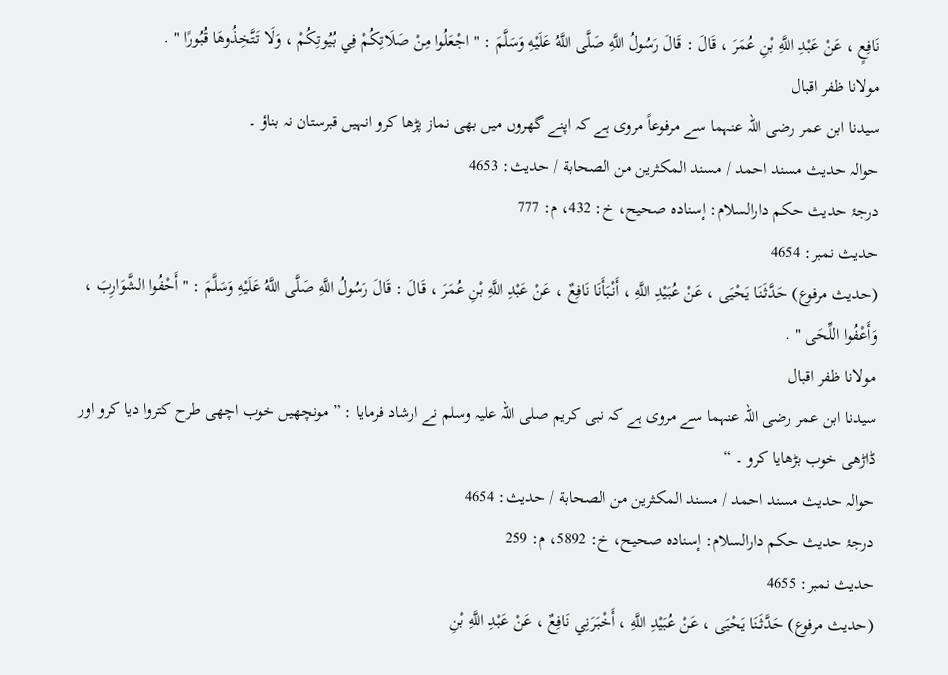نَافِعٍ ، عَنْ عَبْدِ اللَّهِ بْنِ عُمَرَ ، قَالَ : قَالَ رَسُولُ اللَّهِ صَلَّى اللَّهُ عَلَيْهِ وَسَلَّمَ : " اجْعَلُوا مِنْ صَلَاتِكُمْ فِي بُيُوتِكُمْ ، وَلَا تَتَّخِذُوهَا قُبُورًا " .
مولانا ظفر اقبال
سیدنا ابن عمر رضی اللہ عنہما سے مرفوعاً مروی ہے کہ اپنے گھروں میں بھی نماز پڑھا کرو انہیں قبرستان نہ بناؤ ۔
حوالہ حدیث مسند احمد / مسند المكثرين من الصحابة / حدیث: 4653
درجۂ حدیث حکم دارالسلام: إسناده صحيح، خ: 432، م: 777
حدیث نمبر: 4654
(حديث مرفوع) حَدَّثَنَا يَحْيَى ، عَنْ عُبَيْدِ اللَّهِ ، أَنْبَأَنَا نَافِعٌ ، عَنْ عَبْدِ اللَّهِ بْنِ عُمَرَ ، قَالَ : قَالَ رَسُولُ اللَّهِ صَلَّى اللَّهُ عَلَيْهِ وَسَلَّمَ : " أَحْفُوا الشَّوَارِبَ ، وَأَعْفُوا اللِّحَى " .
مولانا ظفر اقبال
سیدنا ابن عمر رضی اللہ عنہما سے مروی ہے کہ نبی کریم صلی اللہ علیہ وسلم نے ارشاد فرمایا : ” مونچھیں خوب اچھی طرح کتروا دیا کرو اور ڈاڑھی خوب بڑھایا کرو ۔ “
حوالہ حدیث مسند احمد / مسند المكثرين من الصحابة / حدیث: 4654
درجۂ حدیث حکم دارالسلام: إسناده صحيح، خ: 5892، م: 259
حدیث نمبر: 4655
(حديث مرفوع) حَدَّثَنَا يَحْيَى ، عَنْ عُبَيْدِ اللَّهِ ، أَخْبَرَنِي نَافِعٌ ، عَنْ عَبْدِ اللَّهِ بْنِ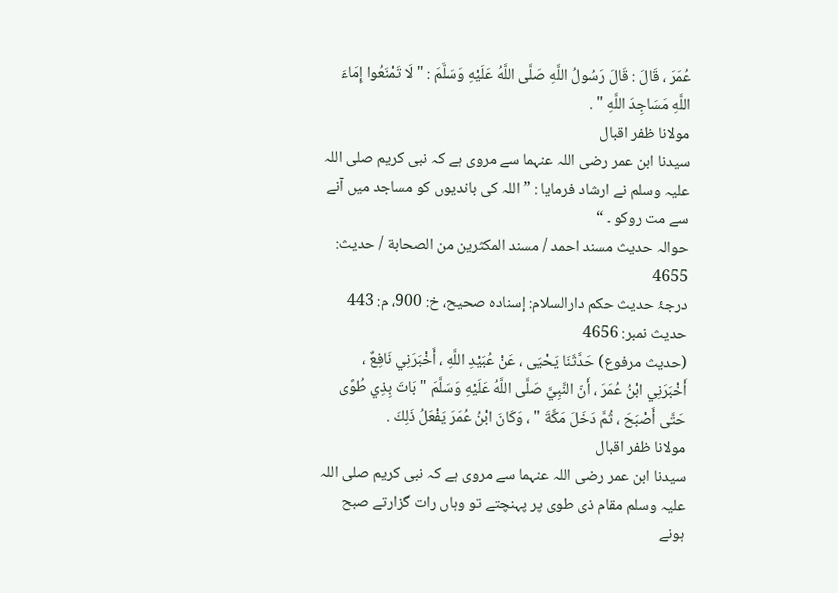عُمَرَ ، قَالَ : قَالَ رَسُولُ اللَّهِ صَلَّى اللَّهُ عَلَيْهِ وَسَلَّمَ : " لَا تَمْنَعُوا إِمَاءَ اللَّهِ مَسَاجِدَ اللَّهِ " .
مولانا ظفر اقبال
سیدنا ابن عمر رضی اللہ عنہما سے مروی ہے کہ نبی کریم صلی اللہ علیہ وسلم نے ارشاد فرمایا : ” اللہ کی باندیوں کو مساجد میں آنے سے مت روکو ۔ “
حوالہ حدیث مسند احمد / مسند المكثرين من الصحابة / حدیث: 4655
درجۂ حدیث حکم دارالسلام: إسناده صحيح، خ: 900، م: 443
حدیث نمبر: 4656
(حديث مرفوع) حَدَّثَنَا يَحْيَى ، عَنْ عُبَيْدِ اللَّهِ ، أَخْبَرَنِي نَافِعٌ ، أَخْبَرَنِي ابْنُ عُمَرَ ، أَنّ النَّبِيَّ صَلَّى اللَّهُ عَلَيْهِ وَسَلَّمَ " بَاتَ بِذِي طُوًى حَتَّى أَصْبَحَ ، ثُمَّ دَخَلَ مَكَّةَ " ، وَكَانَ ابْنُ عُمَرَ يَفْعَلُ ذَلِكَ .
مولانا ظفر اقبال
سیدنا ابن عمر رضی اللہ عنہما سے مروی ہے کہ نبی کریم صلی اللہ علیہ وسلم مقام ذی طوی پر پہنچتے تو وہاں رات گزارتے صبح ہونے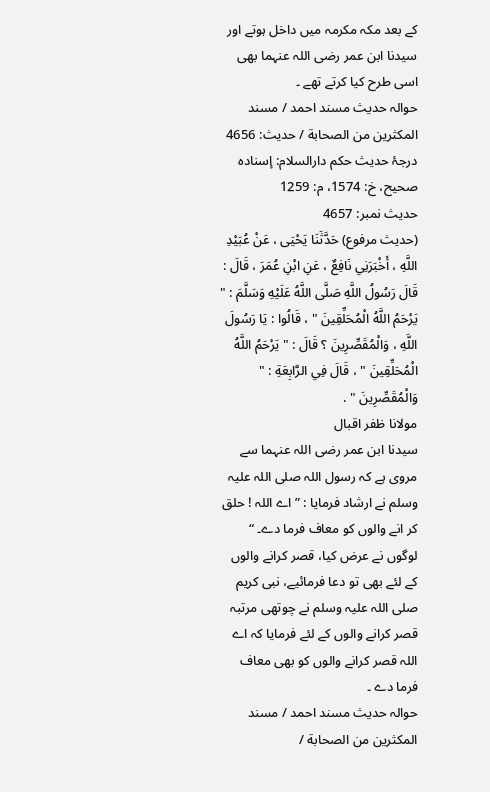کے بعد مکہ مکرمہ میں داخل ہوتے اور سیدنا ابن عمر رضی اللہ عنہما بھی اسی طرح کیا کرتے تھے ۔
حوالہ حدیث مسند احمد / مسند المكثرين من الصحابة / حدیث: 4656
درجۂ حدیث حکم دارالسلام: إسناده صحيح، خ: 1574، م: 1259
حدیث نمبر: 4657
(حديث مرفوع) حَدَّثَنَا يَحْيَى ، عَنْ عُبَيْدِ اللَّهِ ، أَخْبَرَنِي نَافِعٌ ، عَنِ ابْنِ عُمَرَ ، قَالَ : قَالَ رَسُولُ اللَّهِ صَلَّى اللَّهُ عَلَيْهِ وَسَلَّمَ : " يَرْحَمُ اللَّهُ الْمُحَلِّقِينَ " ، قَالُوا : يَا رَسُولَ اللَّهِ ، وَالْمُقَصِّرِينَ ؟ قَالَ : " يَرْحَمُ اللَّهُ الْمُحَلِّقِينَ " ، قَالَ فِي الرَّابِعَةِ : " وَالْمُقَصِّرِينَ " .
مولانا ظفر اقبال
سیدنا ابن عمر رضی اللہ عنہما سے مروی ہے کہ رسول اللہ صلی اللہ علیہ وسلم نے ارشاد فرمایا : ” اے اللہ ! حلق کر انے والوں کو معاف فرما دے۔ “ لوگوں نے عرض کیا، قصر کرانے والوں کے لئے بھی تو دعا فرمائیے، نبی کریم صلی اللہ علیہ وسلم نے چوتھی مرتبہ قصر کرانے والوں کے لئے فرمایا کہ اے اللہ قصر کرانے والوں کو بھی معاف فرما دے ۔
حوالہ حدیث مسند احمد / مسند المكثرين من الصحابة /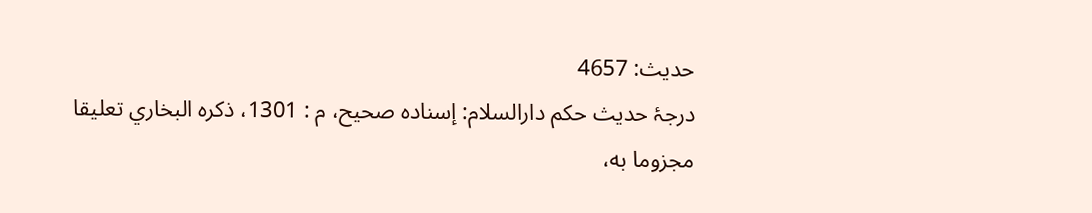حدیث: 4657
درجۂ حدیث حکم دارالسلام: إسناده صحيح، م : 1301، ذكره البخاري تعليقا مجزوما به،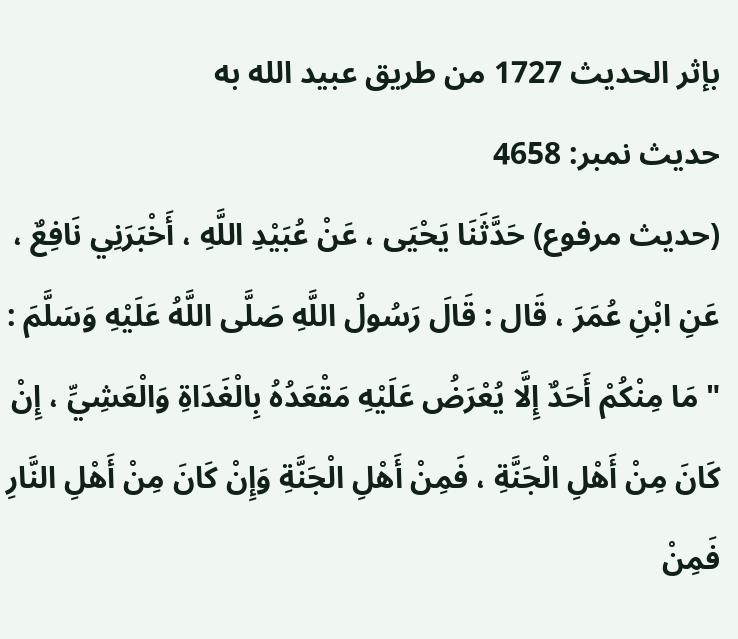بإثر الحديث 1727 من طريق عبيد الله به
حدیث نمبر: 4658
(حديث مرفوع) حَدَّثَنَا يَحْيَى ، عَنْ عُبَيْدِ اللَّهِ ، أَخْبَرَنِي نَافِعٌ ، عَنِ ابْنِ عُمَرَ ، قَال : قَالَ رَسُولُ اللَّهِ صَلَّى اللَّهُ عَلَيْهِ وَسَلَّمَ : " مَا مِنْكُمْ أَحَدٌ إِلَّا يُعْرَضُ عَلَيْهِ مَقْعَدُهُ بِالْغَدَاةِ وَالْعَشِيِّ ، إِنْ كَانَ مِنْ أَهْلِ الْجَنَّةِ ، فَمِنْ أَهْلِ الْجَنَّةِ وَإِنْ كَانَ مِنْ أَهْلِ النَّارِ فَمِنْ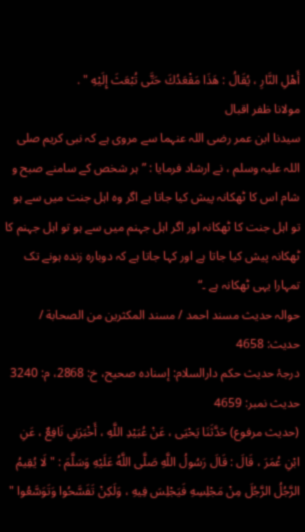أَهْلِ النَّارِ ، يُقَالُ : هَذَا مَقْعَدُكَ حَتَّى تُبْعَثَ إِلَيْهِ " .
مولانا ظفر اقبال
سیدنا ابن عمر رضی اللہ عنہما سے مروی ہے کہ نبی کریم صلی اللہ علیہ وسلم ، نے ارشاد فرمایا : ” ہر شخص کے سامنے صبح و شام اس کا ٹھکانہ پیش کیا جاتا ہے اگر وہ اہل جنت میں سے ہو تو اہل جنت کا ٹھکانہ اور اگر اہل جہنم میں سے ہو تو اہل جہنم کا ٹھکانہ پیش کیا جاتا ہے اور کہا جاتا ہے کہ دوبارہ زندہ ہونے تک تمہارا یہی ٹھکانہ ہے ۔“
حوالہ حدیث مسند احمد / مسند المكثرين من الصحابة / حدیث: 4658
درجۂ حدیث حکم دارالسلام: إسناده صحيح، خ: 2868، م: 3240
حدیث نمبر: 4659
(حديث مرفوع) حَدَّثَنَا يَحْيَى ، عَنْ عُبَيْدِ اللَّهِ ، أَخْبَرَنِي نَافِعٌ ، عَنِ ابْنِ عُمَرَ ، قَالَ : قَالَ رَسُولُ اللَّهِ صَلَّى اللَّهُ عَلَيْهِ وَسَلَّمَ : " لَا يُقِيمُ الرَّجُلُ الرَّجُلَ مِنْ مَجْلِسِهِ فَيَجْلِسَ فِيهِ ، وَلَكِنْ تَفَسَّحُوا وَتَوَسَّعُوا "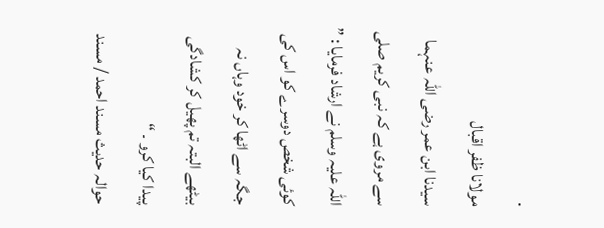.
مولانا ظفر اقبال
سیدنا ابن عمر رضی اللہ عنہما سے مروی ہے کہ نبی کریم صلی اللہ علیہ وسلم نے ارشاد فرمایا : ” کوئی شخص دوسرے کو اس کی جگہ سے اٹھا کر خود وہاں نہ بیٹھے البتہ تم پھیل کر کشادگی پیدا کیا کرو ۔ “
حوالہ حدیث مسند احمد / مسند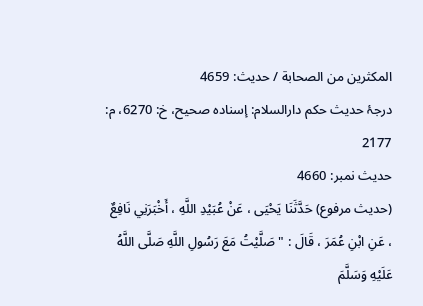المكثرين من الصحابة / حدیث: 4659
درجۂ حدیث حکم دارالسلام: إسناده صحيح، خ: 6270، م: 2177
حدیث نمبر: 4660
(حديث مرفوع) حَدَّثَنَا يَحْيَى ، عَنْ عُبَيْدِ اللَّهِ ، أَخْبَرَنِي نَافِعٌ ، عَنِ ابْنِ عُمَرَ ، قَالَ : " صَلَّيْتُ مَعَ رَسُولِ اللَّهِ صَلَّى اللَّهُ عَلَيْهِ وَسَلَّمَ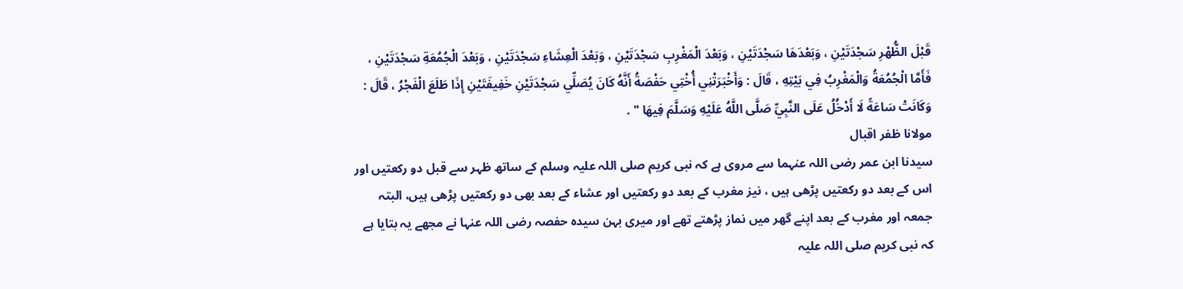قَبْلَ الظُّهْرِ سَجْدَتَيْنِ ، وَبَعْدَهَا سَجْدَتَيْنِ ، وَبَعْدَ الْمَغْرِبِ سَجْدَتَيْنِ ، وَبَعْدَ الْعِشَاءِ سَجْدَتَيْنِ ، وَبَعْدَ الْجُمُعَةِ سَجْدَتَيْنِ ، فَأَمَّا الْجُمُعَةُ وَالْمَغْرِبُ فِي بَيْتِهِ ، قَالَ : وَأَخْبَرَتْنِي أُخْتِي حَفْصَةُ أَنَّهُ كَانَ يُصَلِّي سَجْدَتَيْنِ خَفِيفَتَيْنِ إِذَا طَلَعَ الْفَجْرُ ، قَالَ : وَكَانَتْ سَاعَةً لَا أَدْخُلُ عَلَى النَّبِيِّ صَلَّى اللَّهُ عَلَيْهِ وَسَلَّمَ فِيهَا " .
مولانا ظفر اقبال
سیدنا ابن عمر رضی اللہ عنہما سے مروی ہے کہ نبی کریم صلی اللہ علیہ وسلم کے ساتھ ظہر سے قبل دو رکعتیں اور اس کے بعد دو رکعتیں پڑھی ہیں ، نیز مغرب کے بعد دو رکعتیں اور عشاء کے بعد بھی دو رکعتیں پڑھی ہیں، البتہ جمعہ اور مغرب کے بعد اپنے گھر میں نماز پڑھتے تھے اور میری بہن سیدہ حفصہ رضی اللہ عنہا نے مجھے یہ بتایا ہے کہ نبی کریم صلی اللہ علیہ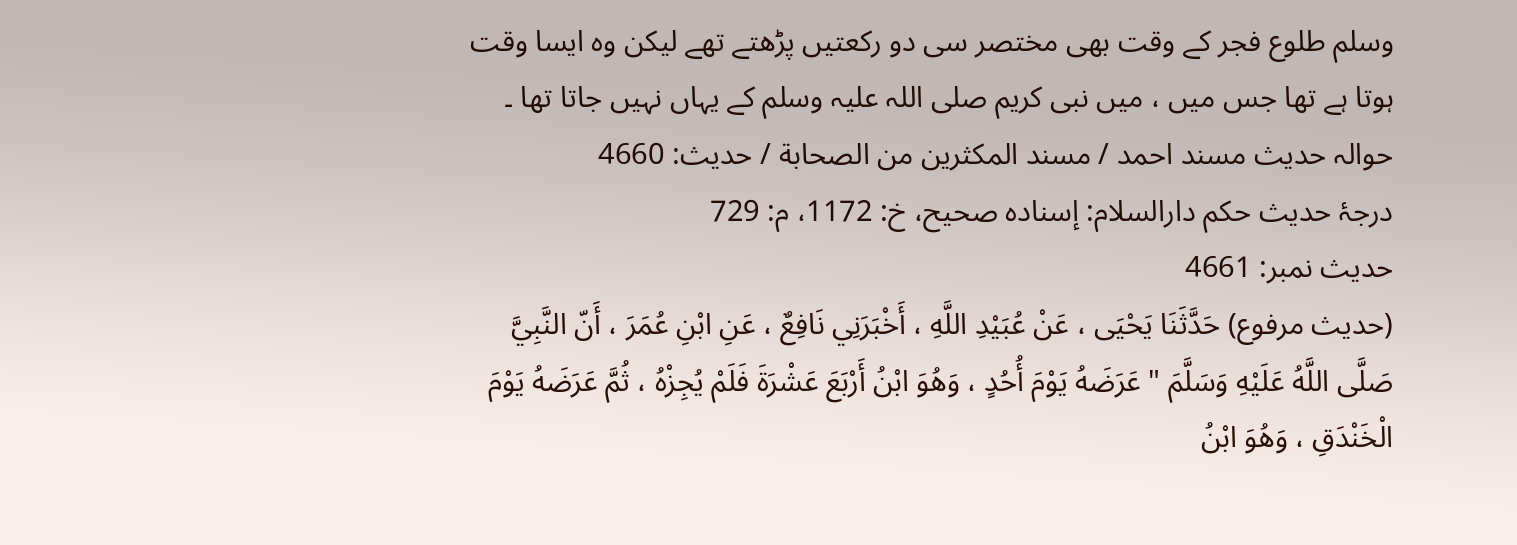وسلم طلوع فجر کے وقت بھی مختصر سی دو رکعتیں پڑھتے تھے لیکن وہ ایسا وقت ہوتا ہے تھا جس میں ، میں نبی کریم صلی اللہ علیہ وسلم کے یہاں نہیں جاتا تھا ۔
حوالہ حدیث مسند احمد / مسند المكثرين من الصحابة / حدیث: 4660
درجۂ حدیث حکم دارالسلام: إسناده صحيح، خ: 1172، م: 729
حدیث نمبر: 4661
(حديث مرفوع) حَدَّثَنَا يَحْيَى ، عَنْ عُبَيْدِ اللَّهِ ، أَخْبَرَنِي نَافِعٌ ، عَنِ ابْنِ عُمَرَ ، أَنّ النَّبِيَّ صَلَّى اللَّهُ عَلَيْهِ وَسَلَّمَ " عَرَضَهُ يَوْمَ أُحُدٍ ، وَهُوَ ابْنُ أَرْبَعَ عَشْرَةَ فَلَمْ يُجِزْهُ ، ثُمَّ عَرَضَهُ يَوْمَ الْخَنْدَقِ ، وَهُوَ ابْنُ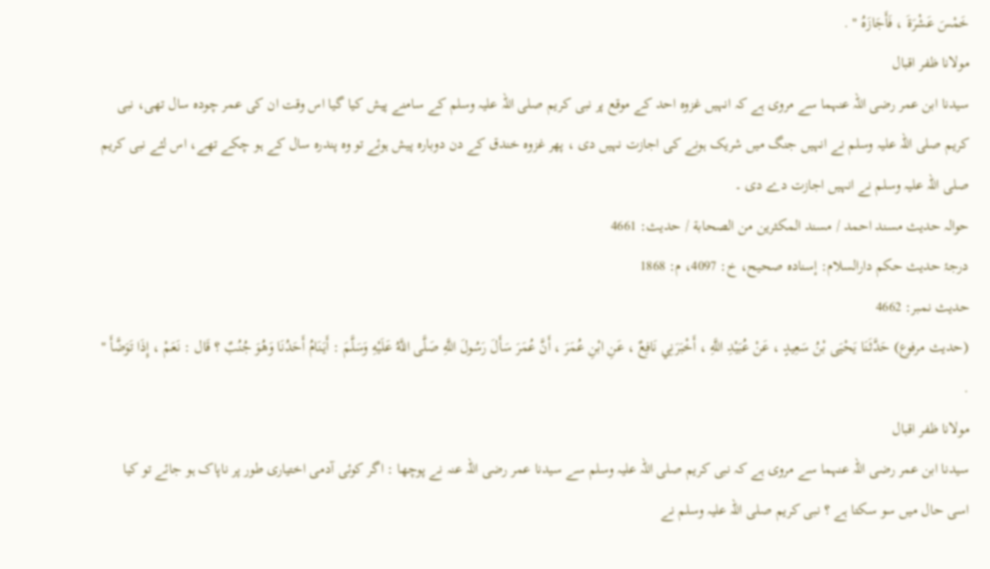خَمْسَ عَشْرَةَ ، فَأَجَازَهُ " .
مولانا ظفر اقبال
سیدنا ابن عمر رضی اللہ عنہما سے مروی ہے کہ انہیں غزوہ احد کے موقع پر نبی کریم صلی اللہ علیہ وسلم کے سامنے پیش کیا گیا اس وقت ان کی عمر چودہ سال تھی، نبی کریم صلی اللہ علیہ وسلم نے انہیں جنگ میں شریک ہونے کی اجازت نہیں دی ، پھر غزوہ خندق کے دن دوبارہ پیش ہوئے تو وہ پندرہ سال کے ہو چکے تھے، اس لئے نبی کریم صلی اللہ علیہ وسلم نے انہیں اجازت دے دی ۔
حوالہ حدیث مسند احمد / مسند المكثرين من الصحابة / حدیث: 4661
درجۂ حدیث حکم دارالسلام: إسناده صحيح، خ: 4097، م: 1868
حدیث نمبر: 4662
(حديث مرفوع) حَدَّثَنَا يَحْيَى بْنُ سَعِيدٍ ، عَنْ عُبَيْدِ اللَّهِ ، أَخْبَرَنِي نَافِعٌ ، عَنِ ابْنِ عُمَرَ ، أَنَّ عُمَرَ سَأَلَ رَسُولَ اللَّهِ صَلَّى اللَّهُ عَلَيْهِ وَسَلَّمَ : أَيَنَامُ أَحَدُنَا وَهُوَ جُنُبٌ ؟ قَال : نَعَمْ ، إِذَا تَوَضَّأَ " .
مولانا ظفر اقبال
سیدنا ابن عمر رضی اللہ عنہما سے مروی ہے کہ نبی کریم صلی اللہ علیہ وسلم سے سیدنا عمر رضی اللہ عنہ نے پوچھا : اگر کوئی آدمی اختیاری طور پر ناپاک ہو جائے تو کیا اسی حال میں سو سکتا ہے ؟ نبی کریم صلی اللہ علیہ وسلم نے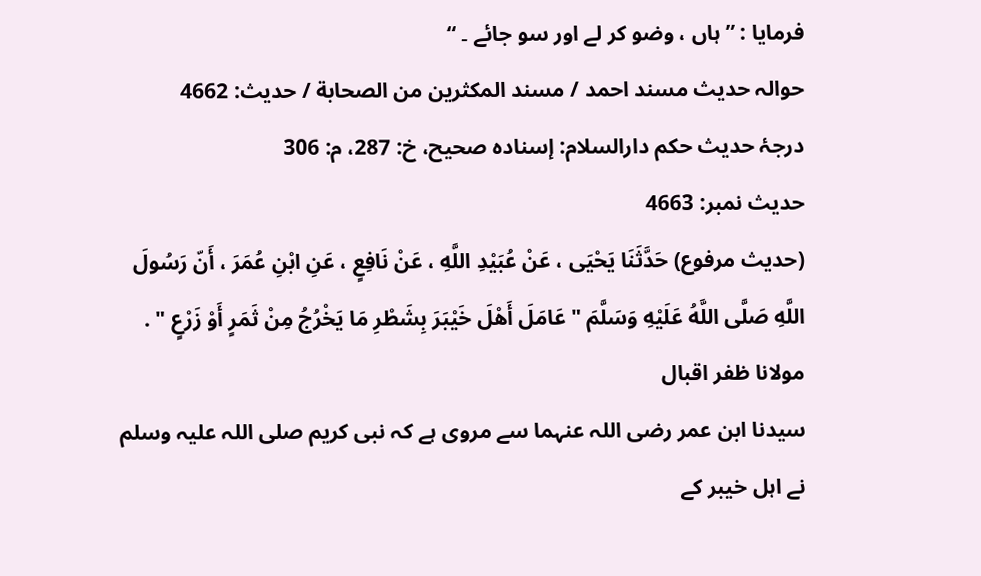فرمایا : ” ہاں ، وضو کر لے اور سو جائے ۔ “
حوالہ حدیث مسند احمد / مسند المكثرين من الصحابة / حدیث: 4662
درجۂ حدیث حکم دارالسلام: إسناده صحيح، خ: 287، م: 306
حدیث نمبر: 4663
(حديث مرفوع) حَدَّثَنَا يَحْيَى ، عَنْ عُبَيْدِ اللَّهِ ، عَنْ نَافِعٍ ، عَنِ ابْنِ عُمَرَ ، أَنّ رَسُولَ اللَّهِ صَلَّى اللَّهُ عَلَيْهِ وَسَلَّمَ " عَامَلَ أَهْلَ خَيْبَرَ بِشَطْرِ مَا يَخْرُجُ مِنْ ثَمَرٍ أَوْ زَرْعٍ " .
مولانا ظفر اقبال
سیدنا ابن عمر رضی اللہ عنہما سے مروی ہے کہ نبی کریم صلی اللہ علیہ وسلم نے اہل خیبر کے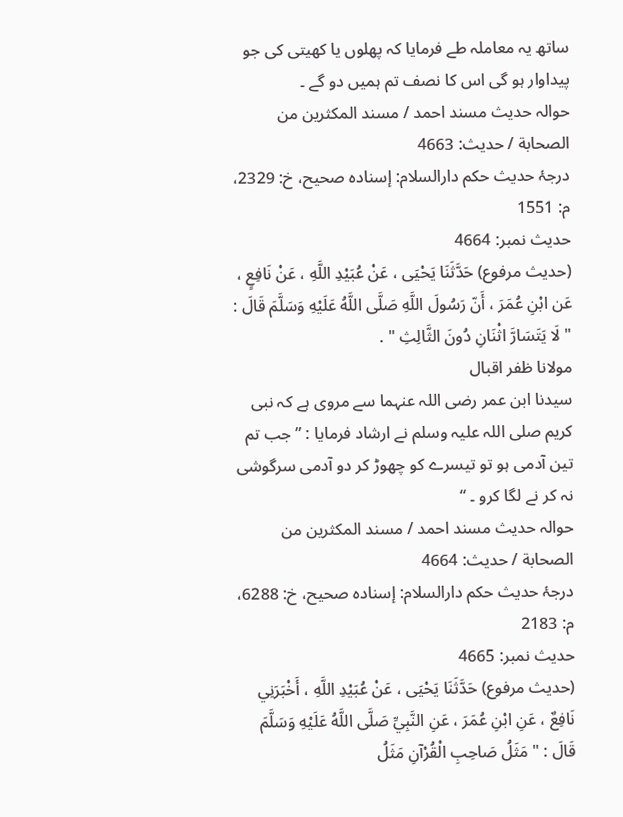ساتھ یہ معاملہ طے فرمایا کہ پھلوں یا کھیتی کی جو پیداوار ہو گی اس کا نصف تم ہمیں دو گے ۔
حوالہ حدیث مسند احمد / مسند المكثرين من الصحابة / حدیث: 4663
درجۂ حدیث حکم دارالسلام: إسناده صحيح، خ: 2329، م: 1551
حدیث نمبر: 4664
(حديث مرفوع) حَدَّثَنَا يَحْيَى ، عَنْ عُبَيْدِ اللَّهِ ، عَنْ نَافِعٍ ، عَن ابْنِ عُمَرَ ، أَنّ رَسُولَ اللَّهِ صَلَّى اللَّهُ عَلَيْهِ وَسَلَّمَ قَالَ : " لَا يَتَسَارَّ اثْنَانِ دُونَ الثَّالِثِ " .
مولانا ظفر اقبال
سیدنا ابن عمر رضی اللہ عنہما سے مروی ہے کہ نبی کریم صلی اللہ علیہ وسلم نے ارشاد فرمایا : ” جب تم تین آدمی ہو تو تیسرے کو چھوڑ کر دو آدمی سرگوشی نہ کر نے لگا کرو ۔ “
حوالہ حدیث مسند احمد / مسند المكثرين من الصحابة / حدیث: 4664
درجۂ حدیث حکم دارالسلام: إسناده صحيح، خ: 6288، م: 2183
حدیث نمبر: 4665
(حديث مرفوع) حَدَّثَنَا يَحْيَى ، عَنْ عُبَيْدِ اللَّهِ ، أَخْبَرَنِي نَافِعٌ ، عَنِ ابْنِ عُمَرَ ، عَنِ النَّبِيِّ صَلَّى اللَّهُ عَلَيْهِ وَسَلَّمَ قَالَ : " مَثَلُ صَاحِبِ الْقُرْآنِ مَثَلُ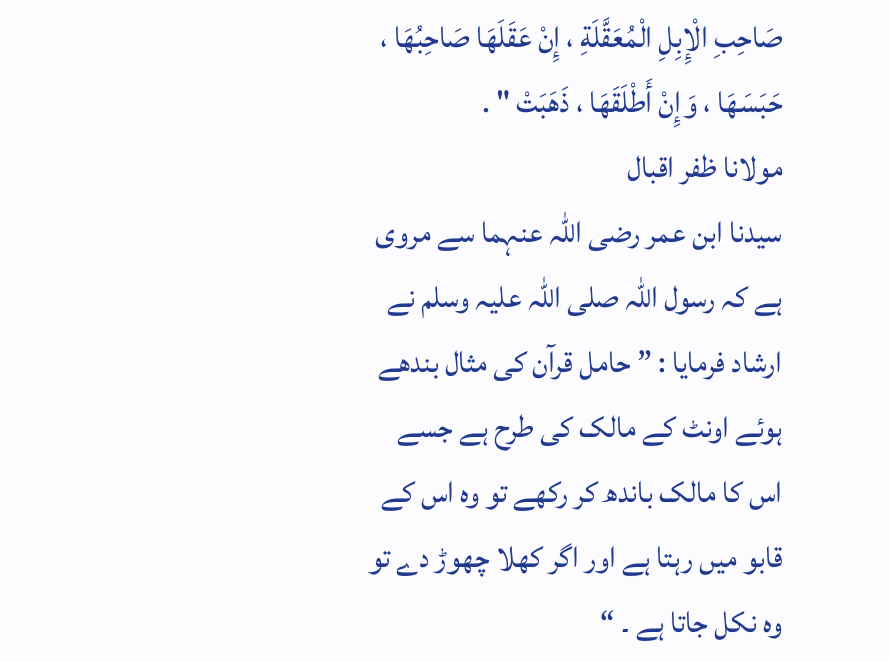صَاحِبِ الْإِبِلِ الْمُعَقَّلَةِ ، إِنْ عَقَلَهَا صَاحِبُهَا ، حَبَسَهَا ، وَإِنْ أَطْلَقَهَا ، ذَهَبَتْ " .
مولانا ظفر اقبال
سیدنا ابن عمر رضی اللہ عنہما سے مروی ہے کہ رسول اللہ صلی اللہ علیہ وسلم نے ارشاد فرمایا : ” حامل قرآن کی مثال بندھے ہوئے اونٹ کے مالک کی طرح ہے جسے اس کا مالک باندھ کر رکھے تو وہ اس کے قابو میں رہتا ہے اور اگر کھلا چھوڑ دے تو وہ نکل جاتا ہے ۔ “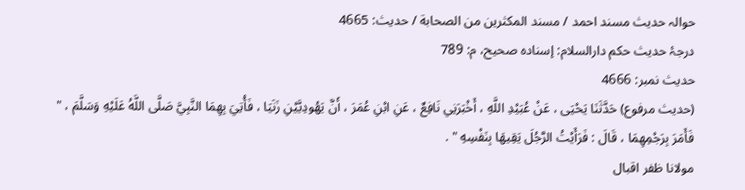حوالہ حدیث مسند احمد / مسند المكثرين من الصحابة / حدیث: 4665
درجۂ حدیث حکم دارالسلام: إسناده صحيح، م: 789
حدیث نمبر: 4666
(حديث مرفوع) حَدَّثَنَا يَحْيَى ، عَنْ عُبَيْدِ اللَّهِ ، أَخْبَرَنِي نَافِعٌ ، عَنِ ابْنِ عُمَرَ ، أَنَّ يَهُودِيَّيْنِ زَنَيَا ، فَأُتِيَ بِهِمَا النَّبِيَّ صَلَّى اللَّهُ عَلَيْهِ وَسَلَّمَ ، " فَأَمَرَ بِرَجْمِهِمَا ، قَالَ : فَرَأَيْتُ الرَّجُلَ يَقِيهَا بِنَفْسِهِ " .
مولانا ظفر اقبال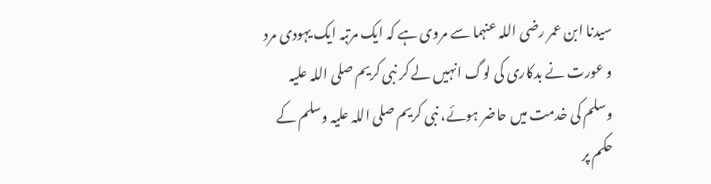سیدنا ابن عمر رضی اللہ عنہما سے مروی ہے کہ ایک مرتبہ ایک یہودی مرد و عورت نے بدکاری کی لوگ انہیں لے کر نبی کریم صلی اللہ علیہ وسلم کی خدمت میں حاضر ہوئے، نبی کریم صلی اللہ علیہ وسلم کے حکم پر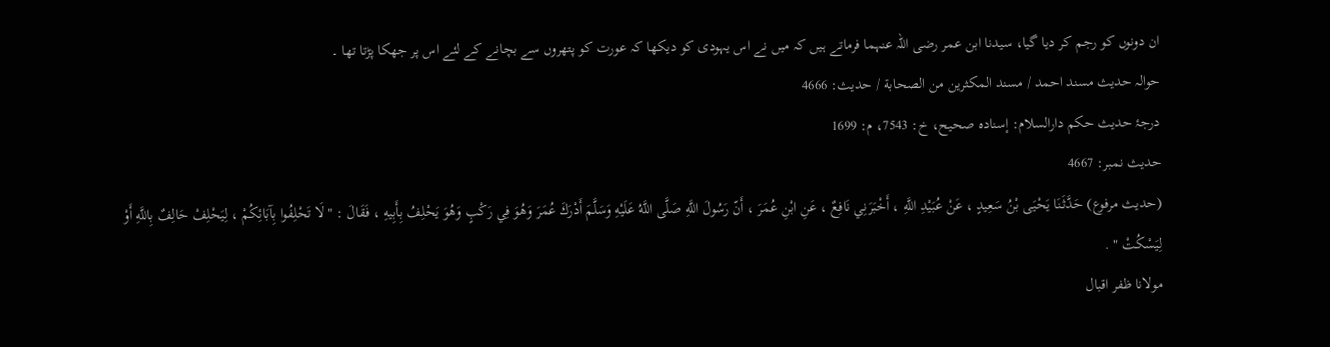ان دونوں کو رجم کر دیا گیا، سیدنا ابن عمر رضی اللہ عنہما فرماتے ہیں کہ میں نے اس یہودی کو دیکھا کہ عورت کو پتھروں سے بچانے کے لئے اس پر جھکا پڑتا تھا ۔
حوالہ حدیث مسند احمد / مسند المكثرين من الصحابة / حدیث: 4666
درجۂ حدیث حکم دارالسلام: إسناده صحيح، خ: 7543، م: 1699
حدیث نمبر: 4667
(حديث مرفوع) حَدَّثَنَا يَحْيَى بْنُ سَعِيدٍ ، عَنْ عُبَيْدِ اللَّهِ ، أَخْبَرَنِي نَافِعٌ ، عَنِ ابْنِ عُمَرَ ، أَنّ رَسُولَ اللَّهِ صَلَّى اللَّهُ عَلَيْهِ وَسَلَّمَ أَدْرَكَ عُمَرَ وَهُوَ فِي رَكْبٍ وَهُوَ يَحْلِفُ بِأَبِيهِ ، فَقَالَ : " لَا تَحْلِفُوا بِآبَائِكُمْ ، لِيَحْلِفْ حَالِفٌ بِاللَّهِ أَوْ لِيَسْكُتْ " .
مولانا ظفر اقبال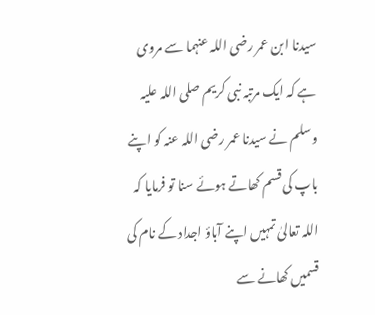سیدنا ابن عمر رضی اللہ عنہما سے مروی ہے کہ ایک مرتبہ نبی کریم صلی اللہ علیہ وسلم نے سیدنا عمر رضی اللہ عنہ کو اپنے باپ کی قسم کھاتے ہوئے سنا تو فرمایا کہ اللہ تعالیٰ تمہیں اپنے آباؤ اجداد کے نام کی قسمیں کھانے سے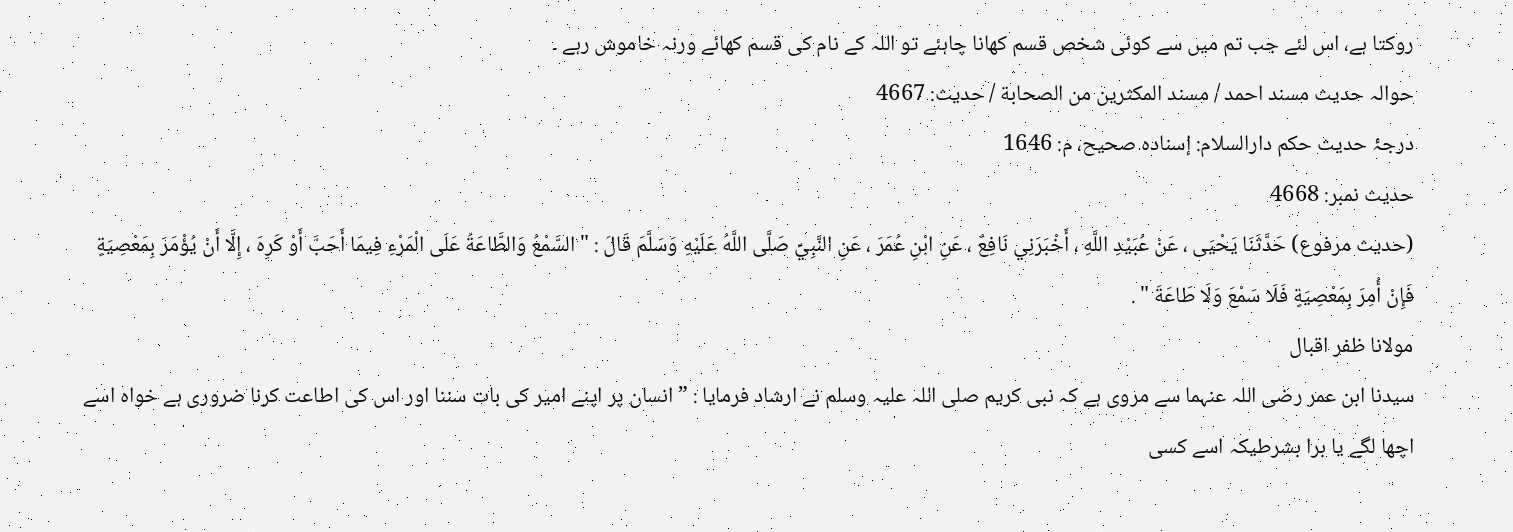روکتا ہے، اس لئے جب تم میں سے کوئی شخص قسم کھانا چاہئے تو اللہ کے نام کی قسم کھائے ورنہ خاموش رہے ۔
حوالہ حدیث مسند احمد / مسند المكثرين من الصحابة / حدیث: 4667
درجۂ حدیث حکم دارالسلام: إسناده صحيح، م: 1646
حدیث نمبر: 4668
(حديث مرفوع) حَدَّثَنَا يَحْيَى ، عَنْ عُبَيْدِ اللَّهِ ، أَخْبَرَنِي نَافِعٌ ، عَنِ ابْنِ عُمَرَ ، عَنِ النَّبِيِّ صَلَّى اللَّهُ عَلَيْهِ وَسَلَّمَ قَالَ : " السَّمْعُ وَالطَّاعَةُ عَلَى الْمَرْءِ فِيمَا أَحَبَّ أَوْ كَرِهَ ، إِلَّا أَنْ يُؤْمَرَ بِمَعْصِيَةٍ فَإِنْ أُمِرَ بِمَعْصِيَةٍ فَلَا سَمْعَ وَلَا طَاعَةَ " .
مولانا ظفر اقبال
سیدنا ابن عمر رضی اللہ عنہما سے مروی ہے کہ نبی کریم صلی اللہ علیہ وسلم نے ارشاد فرمایا : ” انسان پر اپنے امیر کی بات سننا اور اس کی اطاعت کرنا ضروری ہے خواہ اسے اچھا لگے یا برا بشرطیکہ اسے کسی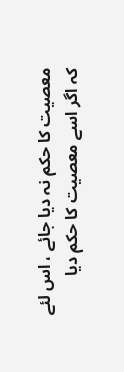معصیت کا حکم نہ دیا جائے ، اس لئے کہ اگر اسے معصیت کا حکم دیا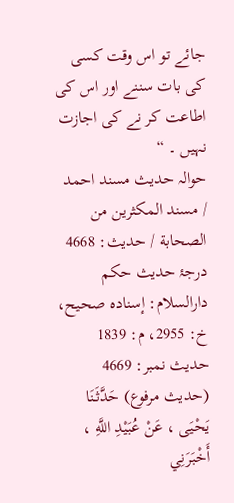جائے تو اس وقت کسی کی بات سننے اور اس کی اطاعت کر نے کی اجازت نہیں ۔ “
حوالہ حدیث مسند احمد / مسند المكثرين من الصحابة / حدیث: 4668
درجۂ حدیث حکم دارالسلام: إسناده صحيح، خ: 2955، م: 1839
حدیث نمبر: 4669
(حديث مرفوع) حَدَّثَنَا يَحْيَى ، عَنْ عُبَيْدِ اللَّهِ ، أَخْبَرَنِي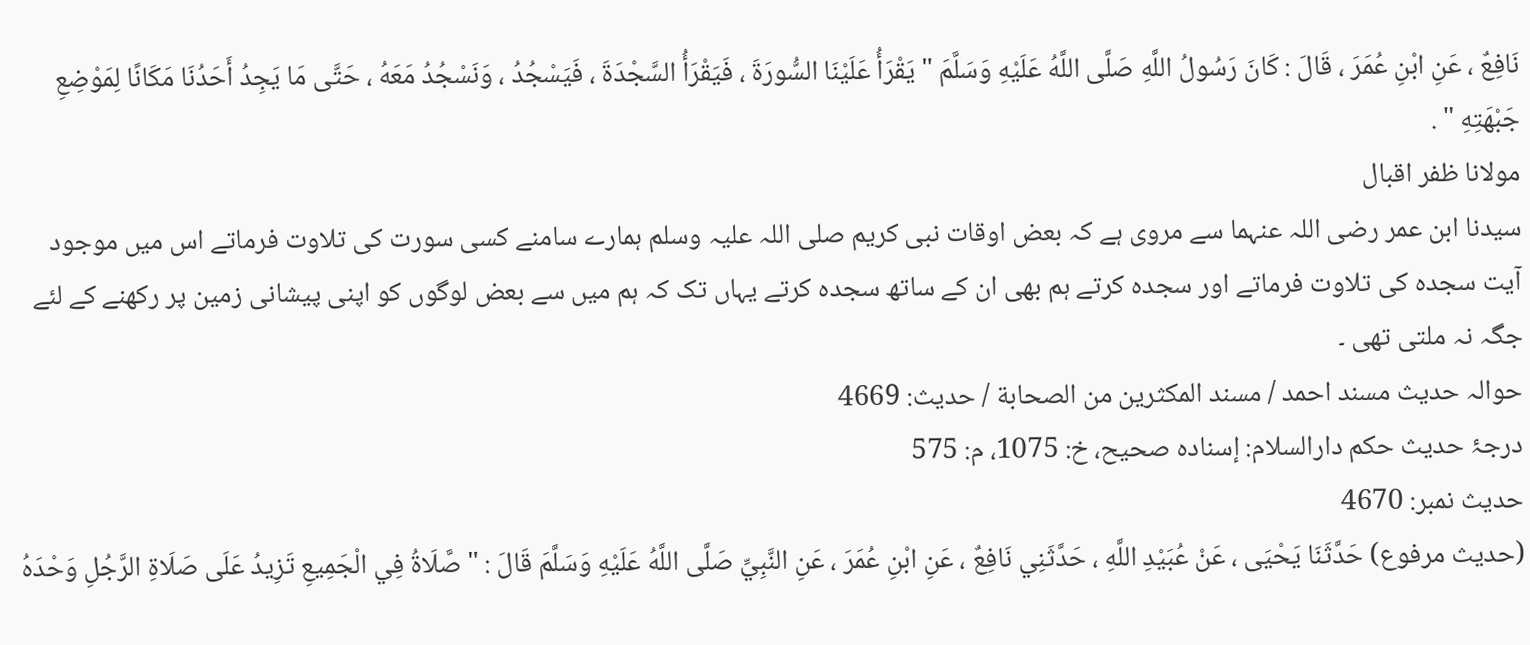نَافِعٌ ، عَنِ ابْنِ عُمَرَ ، قَالَ : كَانَ رَسُولُ اللَّهِ صَلَّى اللَّهُ عَلَيْهِ وَسَلَّمَ " يَقْرَأُ عَلَيْنَا السُّورَةَ ، فَيَقْرَأُ السَّجْدَةَ ، فَيَسْجُدُ ، وَنَسْجُدُ مَعَهُ ، حَتَّى مَا يَجِدُ أَحَدُنَا مَكَانًا لِمَوْضِعِ جَبْهَتِهِ " .
مولانا ظفر اقبال
سیدنا ابن عمر رضی اللہ عنہما سے مروی ہے کہ بعض اوقات نبی کریم صلی اللہ علیہ وسلم ہمارے سامنے کسی سورت کی تلاوت فرماتے اس میں موجود آیت سجدہ کی تلاوت فرماتے اور سجدہ کرتے ہم بھی ان کے ساتھ سجدہ کرتے یہاں تک کہ ہم میں سے بعض لوگوں کو اپنی پیشانی زمین پر رکھنے کے لئے جگہ نہ ملتی تھی ۔
حوالہ حدیث مسند احمد / مسند المكثرين من الصحابة / حدیث: 4669
درجۂ حدیث حکم دارالسلام: إسناده صحيح، خ: 1075، م: 575
حدیث نمبر: 4670
(حديث مرفوع) حَدَّثَنَا يَحْيَى ، عَنْ عُبَيْدِ اللَّهِ ، حَدَّثَنِي نَافِعٌ ، عَنِ ابْنِ عُمَرَ ، عَنِ النَّبِيِّ صَلَّى اللَّهُ عَلَيْهِ وَسَلَّمَ قَالَ : " صَّلَاةُ فِي الْجَمِيعِ تَزِيدُ عَلَى صَلَاةِ الرَّجُلِ وَحْدَهُ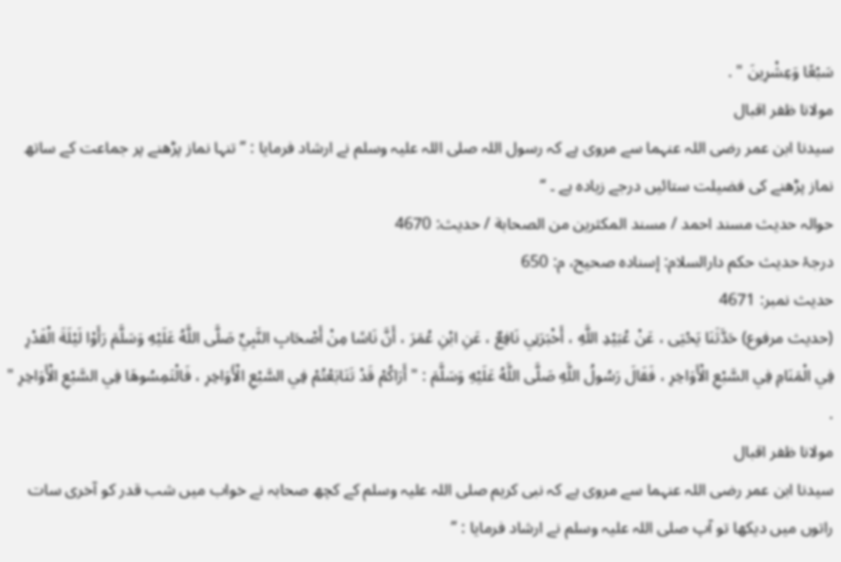سَبْعًا وَعِشْرِينَ " .
مولانا ظفر اقبال
سیدنا ابن عمر رضی اللہ عنہما سے مروی ہے کہ رسول اللہ صلی اللہ علیہ وسلم نے ارشاد فرمایا : ” تنہا نماز پڑھنے پر جماعت کے ساتھ نماز پڑھنے کی فضیلت ستائیں درجے زیادہ ہے ۔ “
حوالہ حدیث مسند احمد / مسند المكثرين من الصحابة / حدیث: 4670
درجۂ حدیث حکم دارالسلام: إسناده صحيح، م: 650
حدیث نمبر: 4671
(حديث مرفوع) حَدَّثَنَا يَحْيَى ، عَنْ عُبَيْدِ اللَّهِ ، أَخْبَرَنِي نَافِعٌ ، عَنِ ابْنِ عُمَرَ ، أَنَّ نَاسًا مِنْ أَصْحَابِ النَّبِيِّ صَلَّى اللَّهُ عَلَيْهِ وَسَلَّمَ رَأَوْا لَيْلَةَ الْقَدْرِ فِي الْمَنَامِ فِي السَّبْعِ الْأَوَاخِرِ ، فَقَالَ رَسُولُ اللَّهِ صَلَّى اللَّهُ عَلَيْهِ وَسَلَّمَ : " أَرَاكُمْ قَدْ تَتَابَعْتُمْ فِي السَّبْعِ الْأَوَاخِرِ ، فَالْتَمِسُوهَا فِي السَّبْعِ الْأَوَاخِرِ " .
مولانا ظفر اقبال
سیدنا ابن عمر رضی اللہ عنہما سے مروی ہے کہ نبی کریم صلی اللہ علیہ وسلم کے کچھ صحابہ نے خواب میں شب قدر کو آخری سات راتوں میں دیکھا تو آپ صلی اللہ علیہ وسلم نے ارشاد فرمایا : ”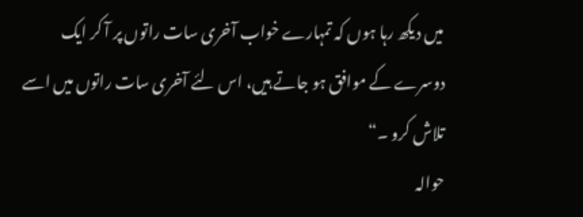میں دیکھ رہا ہوں کہ تمہارے خواب آخری سات راتوں پر آ کر ایک دوسرے کے موافق ہو جاتے ہیں، اس لئے آخری سات راتوں میں اسے تلاش کرو ۔“
حوالہ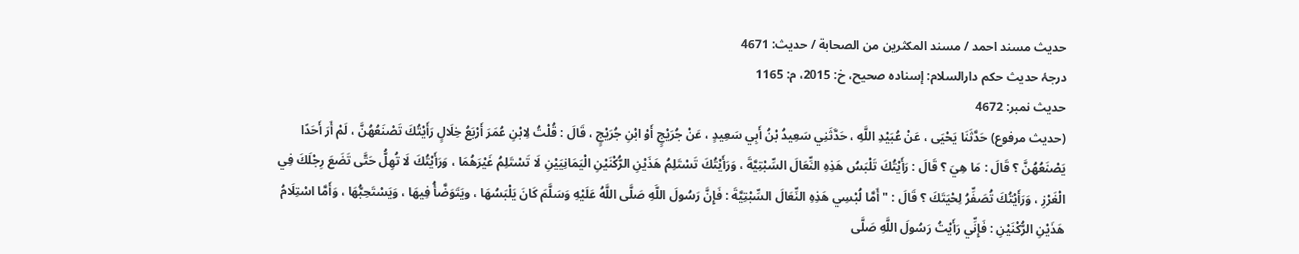حدیث مسند احمد / مسند المكثرين من الصحابة / حدیث: 4671
درجۂ حدیث حکم دارالسلام: إسناده صحيح، خ: 2015، م: 1165
حدیث نمبر: 4672
(حديث مرفوع) حَدَّثَنَا يَحْيَى ، عَنْ عُبَيْدِ اللَّهِ ، حَدَّثَنِي سَعِيدُ بْنُ أَبِي سَعِيدٍ ، عَنْ جُرَيْجٍ أَوْ ابْنِ جُرَيْجٍ ، قَالَ : قُلْتُ لِابْنِ عُمَرَ أَرْبَعُ خِلَالٍ رَأَيْتُكَ تَصْنَعُهُنَّ ، لَمْ أَرَ أَحَدًا يَصْنَعُهُنَّ ؟ قَالَ : مَا هِيَ ؟ قَالَ : رَأَيْتُكَ تَلْبَسُ هَذِهِ النِّعَالَ السِّبْتِيَّةَ ، وَرَأَيْتُكَ تَسْتَلِمُ هَذَيْنِ الرُّكْنَيْنِ الْيَمَانِيَيْنِ لَا تَسْتَلِمُ غَيْرَهُمَا ، وَرَأَيْتُكَ لَا تُهِلُّ حَتَّى تَضَعَ رِجْلَكَ فِي الْغَرْزِ ، وَرَأَيْتُكَ تُصَفِّرُ لِحْيَتَكَ ؟ قَالَ : " أَمَّا لُبْسِي هَذِهِ النِّعَالَ السِّبْتِيَّةَ : فَإِنَّ رَسُولَ اللَّهِ صَلَّى اللَّهُ عَلَيْهِ وَسَلَّمَ كَانَ يَلْبَسُهَا ، ويَتَوَضَّأُ فِيهَا ، وَيَسْتَحِبُّهَا ، وَأَمَّا اسْتِلَامُ هَذَيْنِ الرُّكْنَيْنِ : فَإِنِّي رَأَيْتُ رَسُولَ اللَّهِ صَلَّى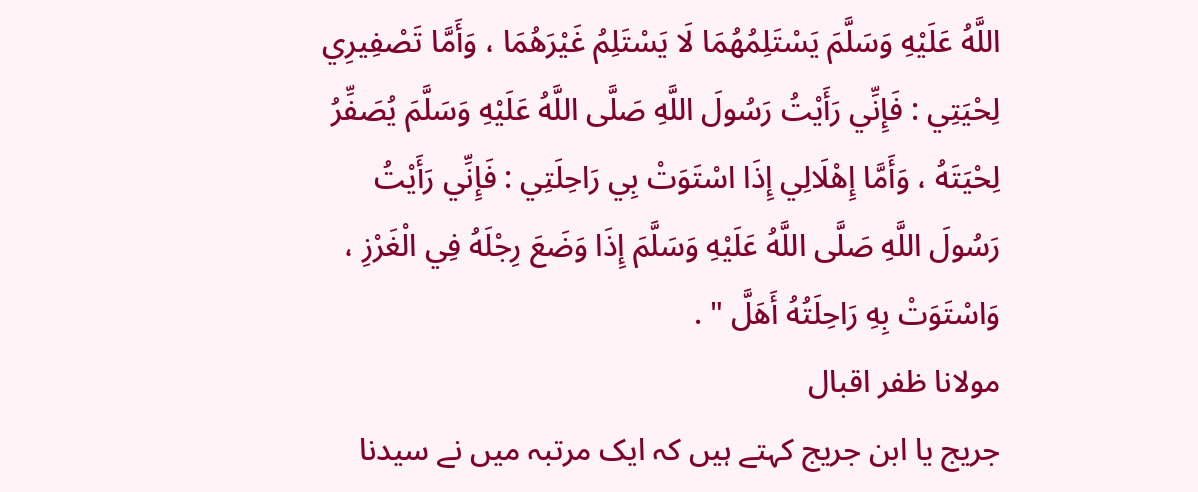اللَّهُ عَلَيْهِ وَسَلَّمَ يَسْتَلِمُهُمَا لَا يَسْتَلِمُ غَيْرَهُمَا ، وَأَمَّا تَصْفِيرِي لِحْيَتِي : فَإِنِّي رَأَيْتُ رَسُولَ اللَّهِ صَلَّى اللَّهُ عَلَيْهِ وَسَلَّمَ يُصَفِّرُ لِحْيَتَهُ ، وَأَمَّا إِهْلَالِي إِذَا اسْتَوَتْ بِي رَاحِلَتِي : فَإِنِّي رَأَيْتُ رَسُولَ اللَّهِ صَلَّى اللَّهُ عَلَيْهِ وَسَلَّمَ إِذَا وَضَعَ رِجْلَهُ فِي الْغَرْزِ ، وَاسْتَوَتْ بِهِ رَاحِلَتُهُ أَهَلَّ " .
مولانا ظفر اقبال
جریج یا ابن جریج کہتے ہیں کہ ایک مرتبہ میں نے سیدنا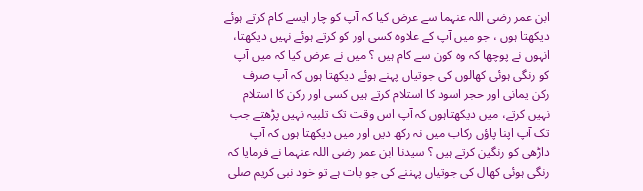ابن عمر رضی اللہ عنہما سے عرض کیا کہ آپ کو چار ایسے کام کرتے ہوئے دیکھتا ہوں ، جو میں آپ کے علاوہ کسی اور کو کرتے ہوئے نہیں دیکھتا، انہوں نے پوچھا کہ وہ کون سے کام ہیں ؟ میں نے عرض کیا کہ میں آپ کو رنگی ہوئی کھالوں کی جوتیاں پہنے ہوئے دیکھتا ہوں کہ آپ صرف رکن یمانی اور حجر اسود کا استلام کرتے ہیں کسی اور رکن کا استلام نہیں کرتے، میں دیکھتاہوں کہ آپ اس وقت تک تلبیہ نہیں پڑھتے جب تک آپ اپنا پاؤں رکاب میں نہ رکھ دیں اور میں دیکھتا ہوں کہ آپ داڑھی کو رنگین کرتے ہیں ؟ سیدنا ابن عمر رضی اللہ عنہما نے فرمایا کہ رنگی ہوئی کھال کی جوتیاں پہننے کی جو بات ہے تو خود نبی کریم صلی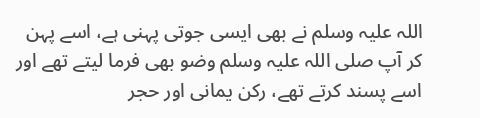اللہ علیہ وسلم نے بھی ایسی جوتی پہنی ہے، اسے پہن کر آپ صلی اللہ علیہ وسلم وضو بھی فرما لیتے تھے اور اسے پسند کرتے تھے، رکن یمانی اور حجر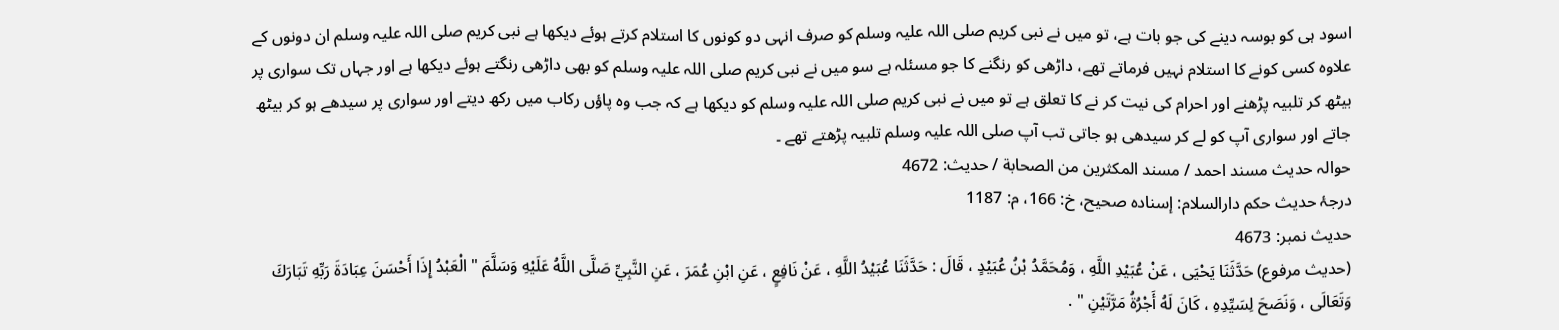اسود ہی کو بوسہ دینے کی جو بات ہے، تو میں نے نبی کریم صلی اللہ علیہ وسلم کو صرف انہی دو کونوں کا استلام کرتے ہوئے دیکھا ہے نبی کریم صلی اللہ علیہ وسلم ان دونوں کے علاوہ کسی کونے کا استلام نہیں فرماتے تھے، داڑھی کو رنگنے کا جو مسئلہ ہے سو میں نے نبی کریم صلی اللہ علیہ وسلم کو بھی داڑھی رنگتے ہوئے دیکھا ہے اور جہاں تک سواری پر بیٹھ کر تلبیہ پڑھنے اور احرام کی نیت کر نے کا تعلق ہے تو میں نے نبی کریم صلی اللہ علیہ وسلم کو دیکھا ہے کہ جب وہ پاؤں رکاب میں رکھ دیتے اور سواری پر سیدھے ہو کر بیٹھ جاتے اور سواری آپ کو لے کر سیدھی ہو جاتی تب آپ صلی اللہ علیہ وسلم تلبیہ پڑھتے تھے ۔
حوالہ حدیث مسند احمد / مسند المكثرين من الصحابة / حدیث: 4672
درجۂ حدیث حکم دارالسلام: إسناده صحيح، خ: 166، م: 1187
حدیث نمبر: 4673
(حديث مرفوع) حَدَّثَنَا يَحْيَى ، عَنْ عُبَيْدِ اللَّهِ ، وَمُحَمَّدُ بْنُ عُبَيْدٍ ، قَالَ : حَدَّثَنَا عُبَيْدُ اللَّهِ ، عَنْ نَافِعٍ ، عَنِ ابْنِ عُمَرَ ، عَنِ النَّبِيِّ صَلَّى اللَّهُ عَلَيْهِ وَسَلَّمَ " الْعَبْدُ إِذَا أَحْسَنَ عِبَادَةَ رَبِّهِ تَبَارَكَ وَتَعَالَى ، وَنَصَحَ لِسَيِّدِهِ ، كَانَ لَهُ أَجْرُةُ مَرَّتَيْنِ " .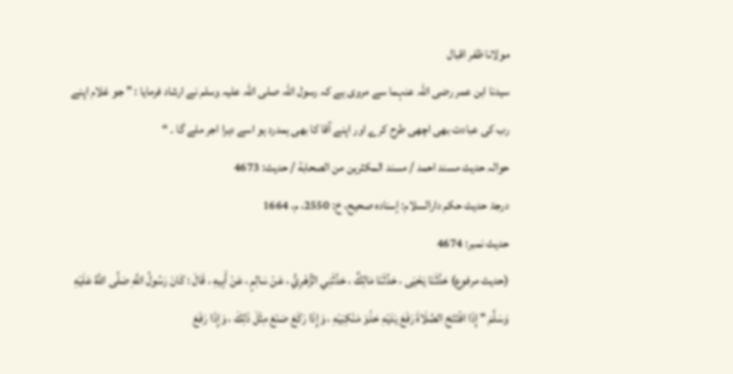مولانا ظفر اقبال
سیدنا ابن عمر رضی اللہ عنہما سے مروی ہے کہ رسول اللہ صلی اللہ علیہ وسلم نے ارشاد فرمایا : ” جو غلام اپنے رب کی عبادت بھی اچھی طرح کرے اور اپنے آقا کا بھی ہمدرد ہو اسے دہرا اجر ملے گا ۔ “
حوالہ حدیث مسند احمد / مسند المكثرين من الصحابة / حدیث: 4673
درجۂ حدیث حکم دارالسلام: إسناده صحيح، خ: 2550، م، 1664
حدیث نمبر: 4674
(حديث مرفوع) حَدَّثَنَا يَحْيَى ، حَدَّثَنَا مَالِكٌ ، حَدَّثَنِي الزُّهْرِيُّ ، عَنْ سَالِمٍ ، عَنْ أَبِيهِ ، قَالَ : كَانَ رَسُولُ اللَّهِ صَلَّى اللَّهُ عَلَيْهِ وَسَلَّمَ " إِذَا افْتَتَحَ الصَّلَاةَ رَفَعَ يَدَيْهِ حَذْوَ مَنْكِبَيْهِ ، وَإِذَا رَكَعَ صَنَعَ مِثْلَ ذَلِكَ ، وَإِذَا رَفَعَ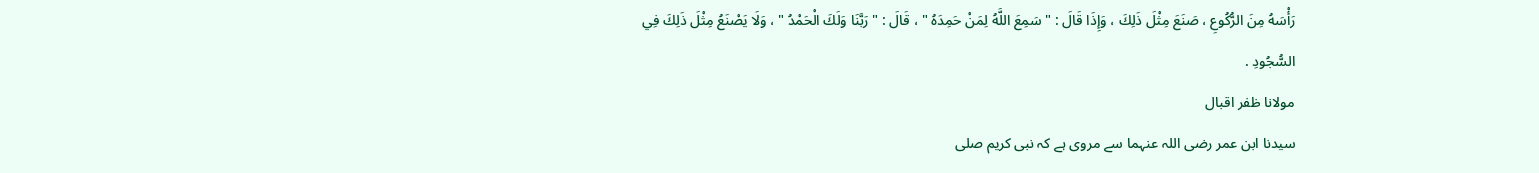رَأْسَهُ مِنَ الرُّكُوعِ ، صَنَعَ مِثْلَ ذَلِكَ ، وَإِذَا قَالَ : " سَمِعَ اللَّهُ لِمَنْ حَمِدَهُ " ، قَالَ : " رَبَّنَا وَلَكَ الْحَمْدُ " ، وَلَا يَصْنَعُ مِثْلَ ذَلِكَ فِي السُّجُودِ .
مولانا ظفر اقبال
سیدنا ابن عمر رضی اللہ عنہما سے مروی ہے کہ نبی کریم صلی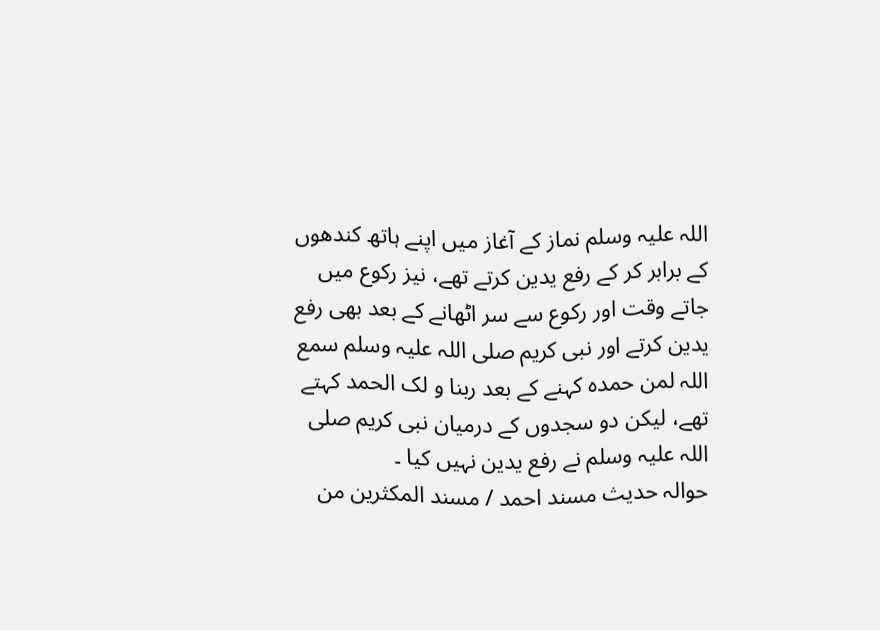اللہ علیہ وسلم نماز کے آغاز میں اپنے ہاتھ کندھوں کے برابر کر کے رفع یدین کرتے تھے، نیز رکوع میں جاتے وقت اور رکوع سے سر اٹھانے کے بعد بھی رفع یدین کرتے اور نبی کریم صلی اللہ علیہ وسلم سمع اللہ لمن حمدہ کہنے کے بعد ربنا و لک الحمد کہتے تھے، لیکن دو سجدوں کے درمیان نبی کریم صلی اللہ علیہ وسلم نے رفع یدین نہیں کیا ۔
حوالہ حدیث مسند احمد / مسند المكثرين من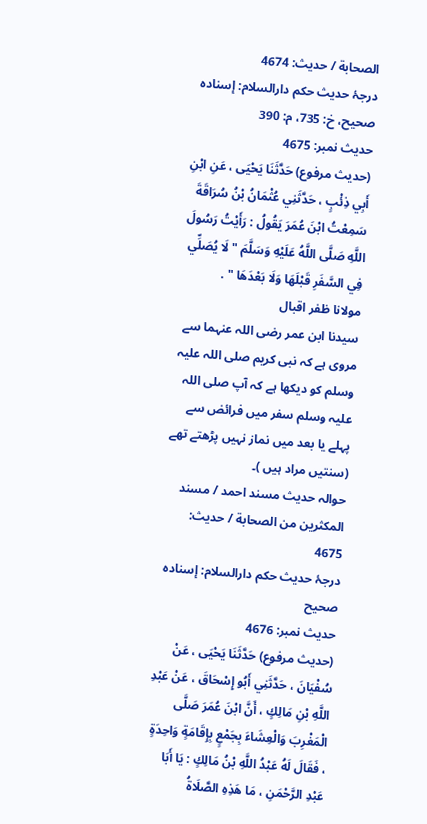الصحابة / حدیث: 4674
درجۂ حدیث حکم دارالسلام: إسناده صحيح، خ: 735، م: 390
حدیث نمبر: 4675
(حديث مرفوع) حَدَّثَنَا يَحْيَى ، عَنِ ابْنِ أَبِي ذِئْبٍ ، حَدَّثَنِي عُثْمَانُ بْنُ سُرَاقَةَ سَمِعْتُ ابْنَ عُمَرَ يَقُولُ : رَأَيْتُ رَسُولَ اللَّهِ صَلَّى اللَّهُ عَلَيْهِ وَسَلَّمَ " لَا يُصَلِّي فِي السَّفَرِ قَبْلَهَا وَلَا بَعْدَهَا " .
مولانا ظفر اقبال
سیدنا ابن عمر رضی اللہ عنہما سے مروی ہے کہ نبی کریم صلی اللہ علیہ وسلم کو دیکھا ہے کہ آپ صلی اللہ علیہ وسلم سفر میں فرائض سے پہلے یا بعد میں نماز نہیں پڑھتے تھے (سنتیں مراد ہیں )۔
حوالہ حدیث مسند احمد / مسند المكثرين من الصحابة / حدیث: 4675
درجۂ حدیث حکم دارالسلام: إسناده صحيح
حدیث نمبر: 4676
(حديث مرفوع) حَدَّثَنَا يَحْيَى ، عَنْ سُفْيَانَ ، حَدَّثَنِي أَبُو إِسْحَاقَ ، عَنْ عَبْدِ اللَّهِ بْنِ مَالِكٍ ، أَنَّ ابْنَ عُمَرَ صَلَّى الْمَغْرِبَ وَالْعِشَاءَ بِجَمْعٍ بِإِقَامَةٍ وَاحِدَةٍ ، فَقَالَ لَهُ عَبْدُ اللَّهِ بْنُ مَالِكٍ : يَا أَبَا عَبْدِ الرَّحْمَنِ ، مَا هَذِهِ الصَّلَاةُ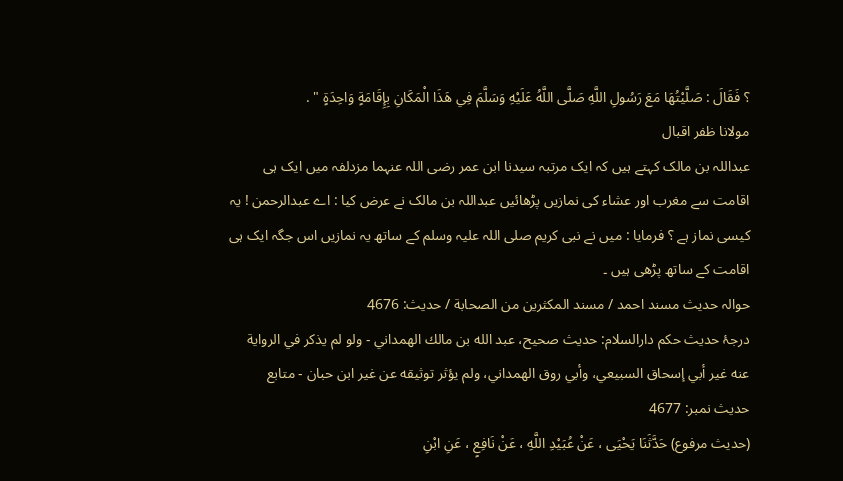؟ فَقَالَ : صَلَّيْتُهَا مَعَ رَسُولِ اللَّهِ صَلَّى اللَّهُ عَلَيْهِ وَسَلَّمَ فِي هَذَا الْمَكَانِ بِإِقَامَةٍ وَاحِدَةٍ " .
مولانا ظفر اقبال
عبداللہ بن مالک کہتے ہیں کہ ایک مرتبہ سیدنا ابن عمر رضی اللہ عنہما مزدلفہ میں ایک ہی اقامت سے مغرب اور عشاء کی نمازیں پڑھائیں عبداللہ بن مالک نے عرض کیا : اے عبدالرحمن ! یہ کیسی نماز ہے ؟ فرمایا : میں نے نبی کریم صلی اللہ علیہ وسلم کے ساتھ یہ نمازیں اس جگہ ایک ہی اقامت کے ساتھ پڑھی ہیں ۔
حوالہ حدیث مسند احمد / مسند المكثرين من الصحابة / حدیث: 4676
درجۂ حدیث حکم دارالسلام: حديث صحيح، عبد الله بن مالك الهمداني - ولو لم يذكر في الرواية عنه غير أبي إسحاق السبيعي، وأبي روق الهمداني، ولم يؤثر توثيقه عن غير ابن حبان - متابع
حدیث نمبر: 4677
(حديث مرفوع) حَدَّثَنَا يَحْيَى ، عَنْ عُبَيْدِ اللَّهِ ، عَنْ نَافِعٍ ، عَنِ ابْنِ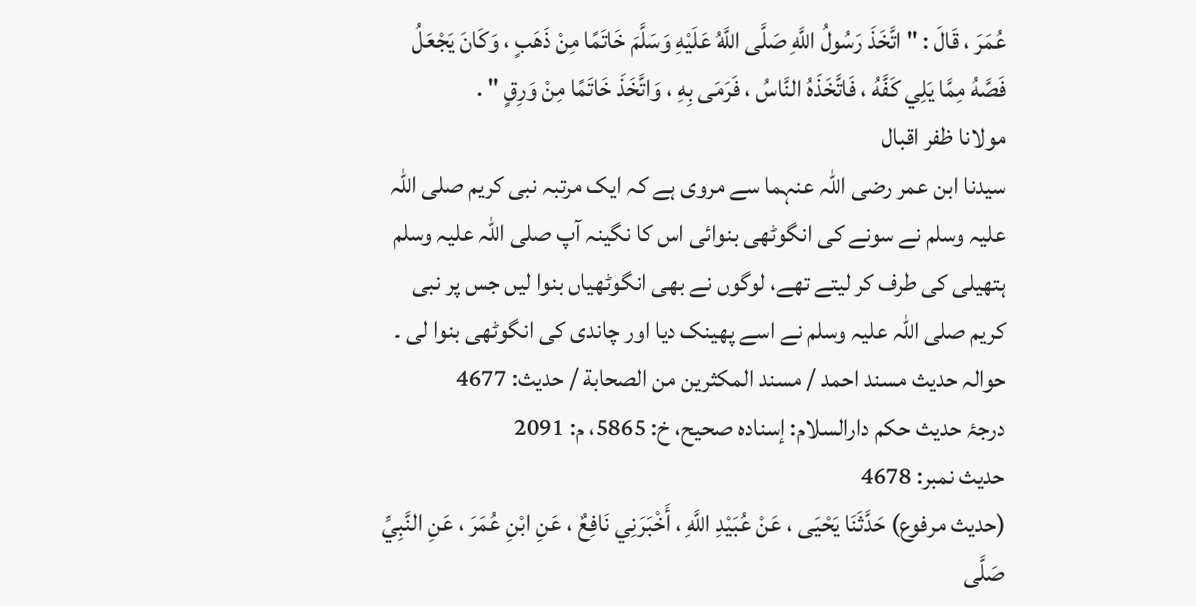عُمَرَ ، قَالَ : " اتَّخَذَ رَسُولُ اللَّهِ صَلَّى اللَّهُ عَلَيْهِ وَسَلَّمَ خَاتَمًا مِنْ ذَهَبٍ ، وَكَانَ يَجْعَلُ فَصَّهُ مِمَّا يَلِي كَفَّهُ ، فَاتَّخَذَهُ النَّاسُ ، فَرَمَى بِهِ ، وَاتَّخَذَ خَاتَمًا مِنْ وَرِقٍ " .
مولانا ظفر اقبال
سیدنا ابن عمر رضی اللہ عنہما سے مروی ہے کہ ایک مرتبہ نبی کریم صلی اللہ علیہ وسلم نے سونے کی انگوٹھی بنوائی اس کا نگینہ آپ صلی اللہ علیہ وسلم ہتھیلی کی طرف کر لیتے تھے، لوگوں نے بھی انگوٹھیاں بنوا لیں جس پر نبی کریم صلی اللہ علیہ وسلم نے اسے پھینک دیا اور چاندی کی انگوٹھی بنوا لی ۔
حوالہ حدیث مسند احمد / مسند المكثرين من الصحابة / حدیث: 4677
درجۂ حدیث حکم دارالسلام: إسناده صحيح، خ: 5865، م: 2091
حدیث نمبر: 4678
(حديث مرفوع) حَدَّثَنَا يَحْيَى ، عَنْ عُبَيْدِ اللَّهِ ، أَخْبَرَنِي نَافِعٌ ، عَنِ ابْنِ عُمَرَ ، عَنِ النَّبِيِّ صَلَّى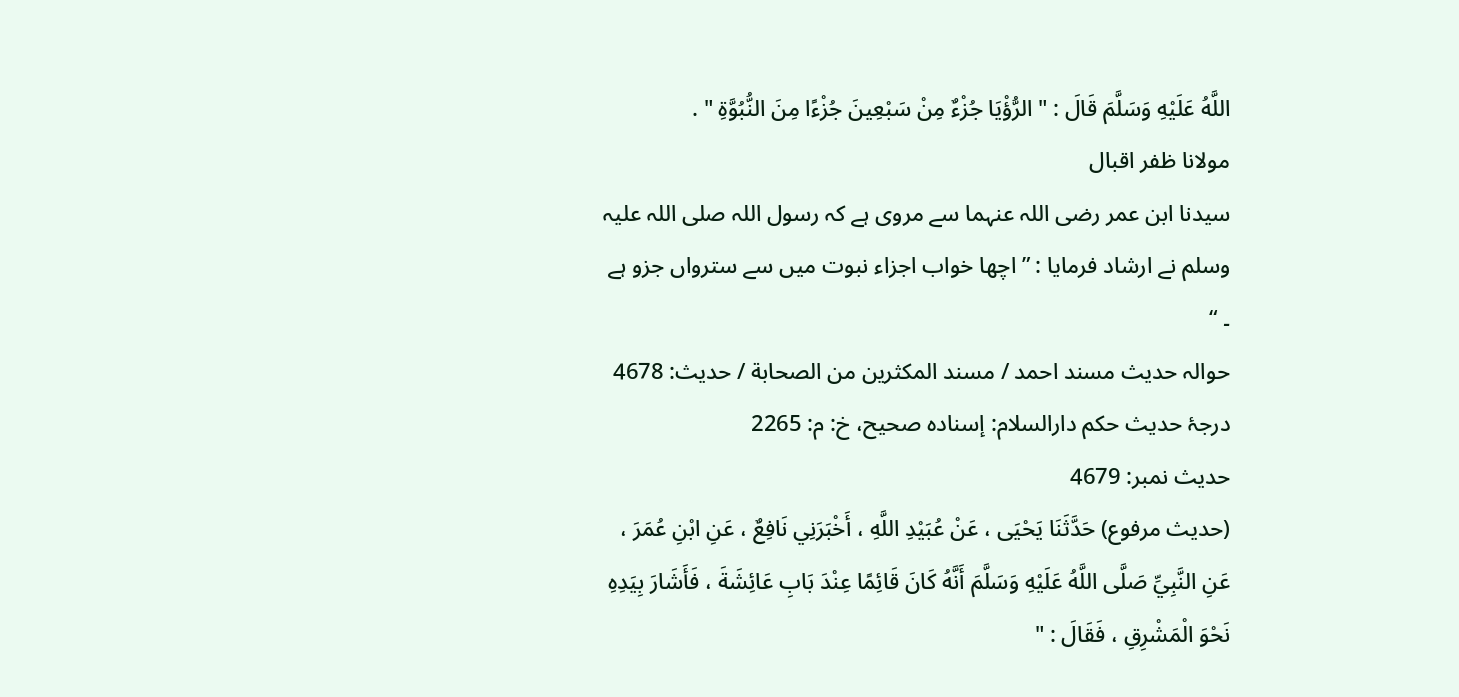اللَّهُ عَلَيْهِ وَسَلَّمَ قَالَ : " الرُّؤْيَا جُزْءٌ مِنْ سَبْعِينَ جُزْءًا مِنَ النُّبُوَّةِ " .
مولانا ظفر اقبال
سیدنا ابن عمر رضی اللہ عنہما سے مروی ہے کہ رسول اللہ صلی اللہ علیہ وسلم نے ارشاد فرمایا : ” اچھا خواب اجزاء نبوت میں سے سترواں جزو ہے ۔ “
حوالہ حدیث مسند احمد / مسند المكثرين من الصحابة / حدیث: 4678
درجۂ حدیث حکم دارالسلام: إسناده صحيح، خ: م: 2265
حدیث نمبر: 4679
(حديث مرفوع) حَدَّثَنَا يَحْيَى ، عَنْ عُبَيْدِ اللَّهِ ، أَخْبَرَنِي نَافِعٌ ، عَنِ ابْنِ عُمَرَ ، عَنِ النَّبِيِّ صَلَّى اللَّهُ عَلَيْهِ وَسَلَّمَ أَنَّهُ كَانَ قَائِمًا عِنْدَ بَابِ عَائِشَةَ ، فَأَشَارَ بِيَدِهِ نَحْوَ الْمَشْرِقِ ، فَقَالَ : "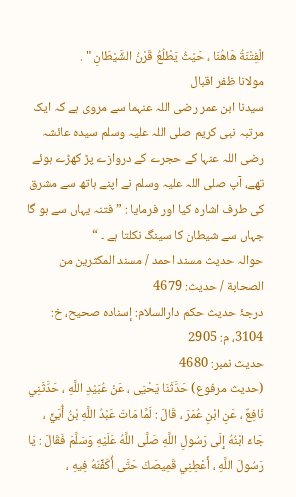الْفِتْنَةُ هَاهُنَا ، حَيْثُ يَطْلُعُ قَرْنُ الشَّيْطَانِ " .
مولانا ظفر اقبال
سیدنا ابن عمر رضی اللہ عنہما سے مروی ہے کہ ایک مرتبہ نبی کریم صلی اللہ علیہ وسلم سیدہ عائشہ رضی اللہ عنہا کے حجرے کے دروازے پڑ کھڑے ہوئے تھے، آپ صلی اللہ علیہ وسلم نے اپنے ہاتھ سے مشرق کی طرف اشارہ کیا اور فرمایا : ” فتنہ یہاں سے ہو گا جہاں سے شیطان کا سینگ نکلتا ہے ۔ “
حوالہ حدیث مسند احمد / مسند المكثرين من الصحابة / حدیث: 4679
درجۂ حدیث حکم دارالسلام: إسناده صحيح، خ: 3104، م: 2905
حدیث نمبر: 4680
(حديث مرفوع) حَدَّثَنَا يَحْيَى ، عَنْ عُبَيْدِ اللَّهِ ، حَدَّثَنِي نَافِعٌ ، عَنِ ابْنِ عُمَرَ ، قَالَ : لَمَّا مَاتَ عَبْدُ اللَّهِ بْنُ أُبَيٍّ ، جَاءَ ابْنُهُ إِلَى رَسُولِ اللَّهِ صَلَّى اللَّهُ عَلَيْهِ وَسَلَّمَ فَقَالَ : يَا رَسُولَ اللَّهِ ، أَعْطِنِي قَمِيصَكَ حَتَّى أُكَفِّنَهُ فِيهِ ،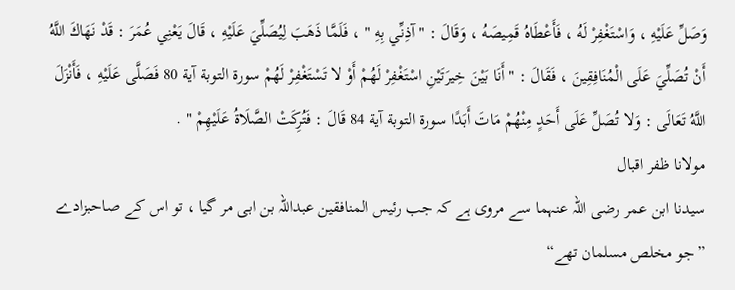وَصَلِّ عَلَيْهِ ، وَاسْتَغْفِرْ لَهُ ، فَأَعْطَاهُ قَمِيصَهُ ، وَقَالَ : " آذِنِّي بِهِ " ، فَلَمَّا ذَهَبَ لِيُصَلِّيَ عَلَيْهِ ، قَالَ يَعْنِي عُمَرَ : قَدْ نَهَاكَ اللَّهُ أَنْ تُصَلِّيَ عَلَى الْمُنَافِقِينَ ، فَقَالَ : " أَنَا بَيْنَ خِيرَتَيْنِ اسْتَغْفِرْ لَهُمْ أَوْ لا تَسْتَغْفِرْ لَهُمْ سورة التوبة آية 80 فَصَلَّى عَلَيْهِ ، فَأَنْزَلَ اللَّهُ تَعَالَى : وَلا تُصَلِّ عَلَى أَحَدٍ مِنْهُمْ مَاتَ أَبَدًا سورة التوبة آية 84 قَالَ : فَتُرِكَتْ الصَّلَاةُ عَلَيْهِمْ " .
مولانا ظفر اقبال
سیدنا ابن عمر رضی اللہ عنہما سے مروی ہے کہ جب رئیس المنافقین عبداللہ بن ابی مر گیا ، تو اس کے صاحبزادے ”جو مخلص مسلمان تھے“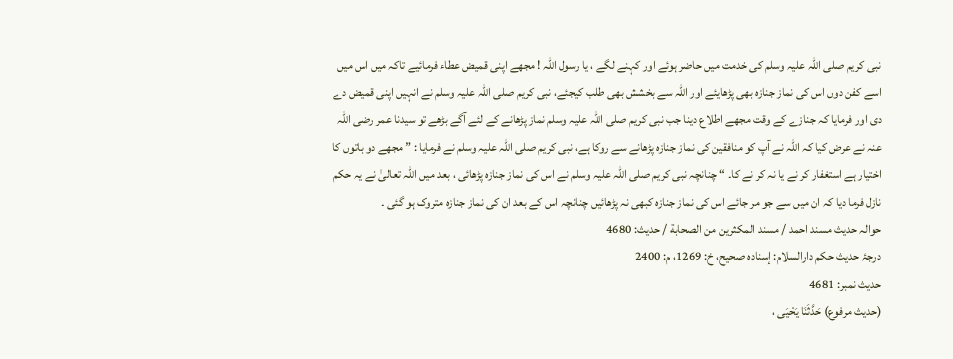نبی کریم صلی اللہ علیہ وسلم کی خدمت میں حاضر ہوئے اور کہنے لگے ، یا رسول اللہ ! مجھے اپنی قمیض عطاء فرمائیے تاکہ میں اس میں اسے کفن دوں اس کی نماز جنازہ بھی پڑھایئے اور اللہ سے بخشش بھی طلب کیجئے، نبی کریم صلی اللہ علیہ وسلم نے انہیں اپنی قمیض دے دی اور فرمایا کہ جنازے کے وقت مجھے اطلاع دینا جب نبی کریم صلی اللہ علیہ وسلم نماز پڑھانے کے لئے آگے بڑھے تو سیدنا عمر رضی اللہ عنہ نے عرض کیا کہ اللہ نے آپ کو منافقین کی نماز جنازہ پڑھانے سے روکا ہے، نبی کریم صلی اللہ علیہ وسلم نے فرمایا : ” مجھے دو باتوں کا اختیار ہے استغفار کر نے یا نہ کر نے کا۔ “ چنانچہ نبی کریم صلی اللہ علیہ وسلم نے اس کی نماز جنازہ پڑھائی ، بعد میں اللہ تعالیٰ نے یہ حکم نازل فرما دیا کہ ان میں سے جو مر جائے اس کی نماز جنازہ کبھی نہ پڑھائیں چنانچہ اس کے بعد ان کی نماز جنازہ متروک ہو گئی ۔
حوالہ حدیث مسند احمد / مسند المكثرين من الصحابة / حدیث: 4680
درجۂ حدیث حکم دارالسلام: إسناده صحيح، خ: 1269، م: 2400
حدیث نمبر: 4681
(حديث مرفوع) حَدَّثَنَا يَحْيَى ،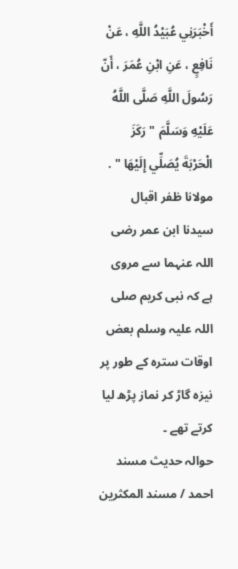أَخْبَرَنِي عُبَيْدُ اللَّهِ ، عَنْ نَافِعٍ ، عَنِ ابْنِ عُمَرَ ، أَنّ رَسُولَ اللَّهِ صَلَّى اللَّهُ عَلَيْهِ وَسَلَّمَ " رَكَزَ الْحَرْبَةَ يُصَلِّي إِلَيْهَا " .
مولانا ظفر اقبال
سیدنا ابن عمر رضی اللہ عنہما سے مروی ہے کہ نبی کریم صلی اللہ علیہ وسلم بعض اوقات سترہ کے طور پر نیزہ گاڑ کر نماز پڑھ لیا کرتے تھے ۔
حوالہ حدیث مسند احمد / مسند المكثرين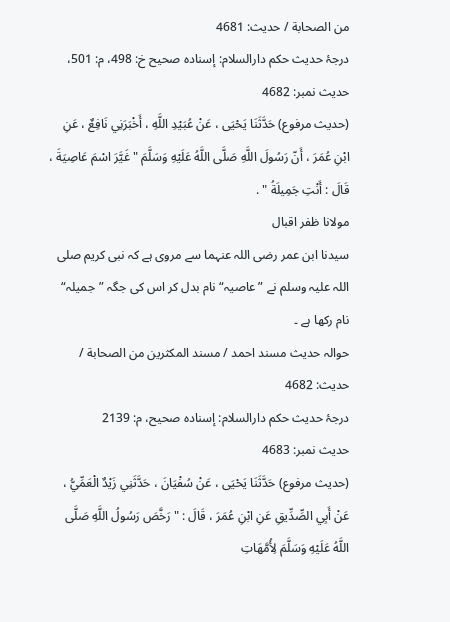من الصحابة / حدیث: 4681
درجۂ حدیث حکم دارالسلام: إسناده صحيح خ: 498، م: 501،
حدیث نمبر: 4682
(حديث مرفوع) حَدَّثَنَا يَحْيَى ، عَنْ عُبَيْدِ اللَّهِ ، أَخْبَرَنِي نَافِعٌ ، عَنِ ابْنِ عُمَرَ ، أَنّ رَسُولَ اللَّهِ صَلَّى اللَّهُ عَلَيْهِ وَسَلَّمَ " غَيَّرَ اسْمَ عَاصِيَةَ ، قَالَ : أَنْتِ جَمِيلَةُ " .
مولانا ظفر اقبال
سیدنا ابن عمر رضی اللہ عنہما سے مروی ہے کہ نبی کریم صلی اللہ علیہ وسلم نے ”عاصیہ“ نام بدل کر اس کی جگہ ”جمیلہ“ نام رکھا ہے ۔
حوالہ حدیث مسند احمد / مسند المكثرين من الصحابة / حدیث: 4682
درجۂ حدیث حکم دارالسلام: إسناده صحيح، م: 2139
حدیث نمبر: 4683
(حديث مرفوع) حَدَّثَنَا يَحْيَى ، عَنْ سُفْيَانَ ، حَدَّثَنِي زَيْدٌ الْعَمِّيُّ ، عَنْ أَبِي الصِّدِّيقِ عَنِ ابْنِ عُمَرَ ، قَالَ : " رَخَّصَ رَسُولُ اللَّهِ صَلَّى اللَّهُ عَلَيْهِ وَسَلَّمَ لِأُمَّهَاتِ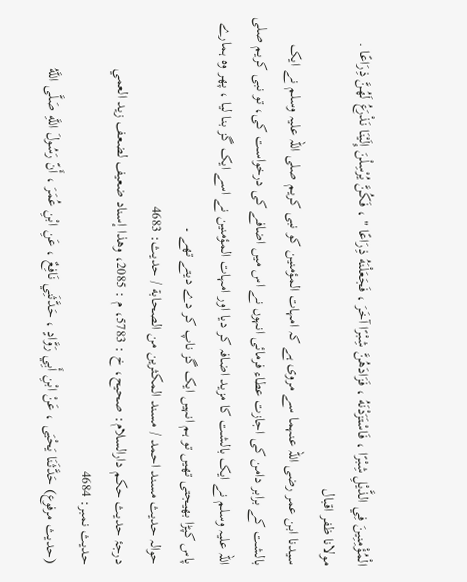الْمُؤْمِنِينَ فِي الذَّيْلِ شِبْرًا ، فَاسْتَزَدْنَهُ ، فَزَادَهُنَّ شِبْرًا آخَرَ ، فَجَعَلْنَهُ ذِرَاعًا " ، فَكُنَّ يُرْسِلْنَ إِلَيْنَا نَذْرَعُ لَهُنَّ ذِرَاعًا .
مولانا ظفر اقبال
سیدنا ابن عمر رضی اللہ عنہما سے مروی ہے کہ امہات المؤمنین کو نبی کریم صلی اللہ علیہ وسلم نے ایک بالشت کے برابر دامن کی اجازت عطاء فرمائی انہوں نے اس میں اضافے کی درخواست کی، تو نبی کریم صلی اللہ علیہ وسلم نے ایک بالشت کا مزید اضافہ کر دیا اور امہات المؤمنین نے اسے ایک گز بنا لیا ، پھر وہ ہمارے پاس کپڑا بھیجتی تھیں تو ہم انہیں ایک گز ناپ کر دے دیتے تھے ۔
حوالہ حدیث مسند احمد / مسند المكثرين من الصحابة / حدیث: 4683
درجۂ حدیث حکم دارالسلام: صحیح، خ : 5783، م : 2085، وهذا إسناد ضعيف لضعف زيد العمي
حدیث نمبر: 4684
(حديث مرفوع) حَدَّثَنَا يَحْيَى ، عَنْ ابْنِ أَبِي رَوَّادٍ ، حَدَّثَنِي نَافِعٌ ، عَنِ ابْنِ عُمَرَ ، أَنّ رَسُولَ اللَّهِ صَلَّى اللَّهُ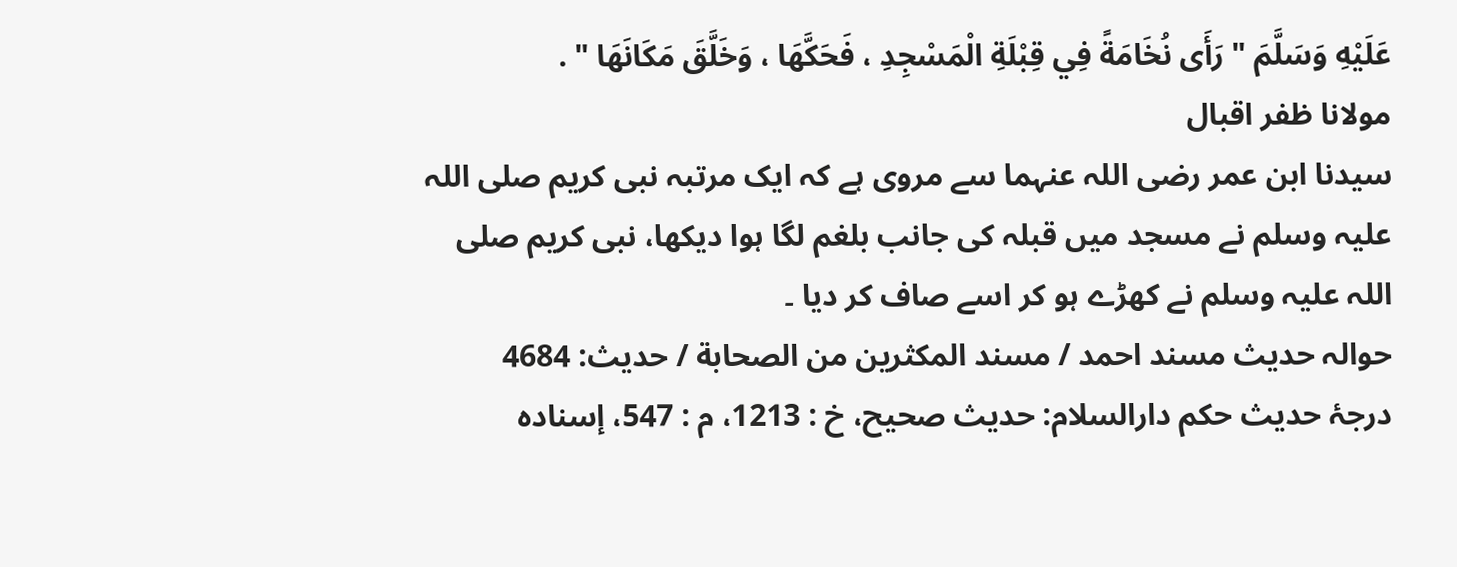عَلَيْهِ وَسَلَّمَ " رَأَى نُخَامَةً فِي قِبْلَةِ الْمَسْجِدِ ، فَحَكَّهَا ، وَخَلَّقَ مَكَانَهَا " .
مولانا ظفر اقبال
سیدنا ابن عمر رضی اللہ عنہما سے مروی ہے کہ ایک مرتبہ نبی کریم صلی اللہ علیہ وسلم نے مسجد میں قبلہ کی جانب بلغم لگا ہوا دیکھا، نبی کریم صلی اللہ علیہ وسلم نے کھڑے ہو کر اسے صاف کر دیا ۔
حوالہ حدیث مسند احمد / مسند المكثرين من الصحابة / حدیث: 4684
درجۂ حدیث حکم دارالسلام: حديث صحيح، خ : 1213، م : 547، إسناده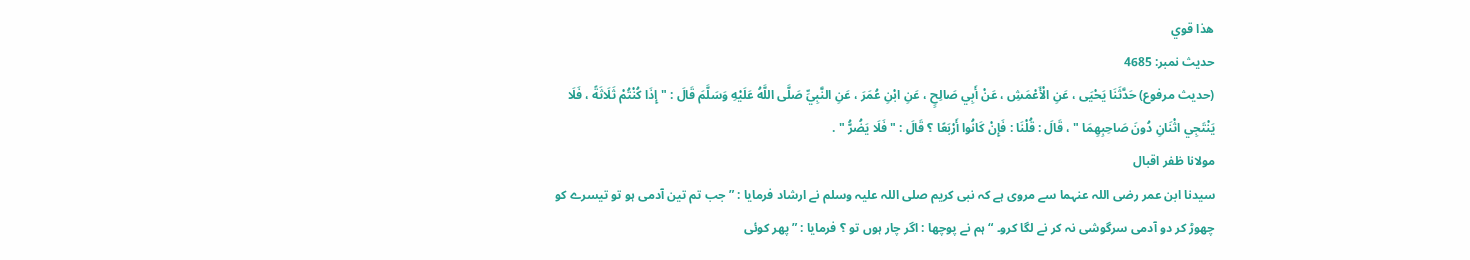هذا قوي
حدیث نمبر: 4685
(حديث مرفوع) حَدَّثَنَا يَحْيَى ، عَنِ الْأَعْمَشِ ، عَنْ أَبِي صَالِحٍ ، عَنِ ابْنِ عُمَرَ ، عَنِ النَّبِيِّ صَلَّى اللَّهُ عَلَيْهِ وَسَلَّمَ قَالَ : " إِذَا كُنْتُمْ ثَلَاثَةً ، فَلَا يَنْتَجِي اثْنَانِ دُونَ صَاحِبِهِمَا " ، قَالَ : قُلْنَا : فَإِنْ كَانُوا أَرْبَعًا ؟ قَالَ : " فَلَا يَضُرُّ " .
مولانا ظفر اقبال
سیدنا ابن عمر رضی اللہ عنہما سے مروی ہے کہ نبی کریم صلی اللہ علیہ وسلم نے ارشاد فرمایا : ” جب تم تین آدمی ہو تو تیسرے کو چھوڑ کر دو آدمی سرگوشی نہ کر نے لگا کرو۔ “ ہم نے پوچھا : اگر چار ہوں تو ؟ فرمایا : ” پھر کوئی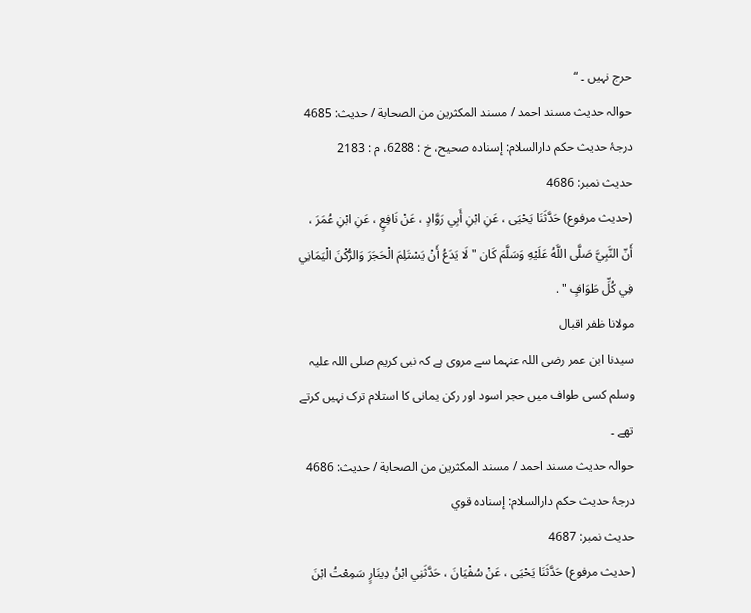حرج نہیں ۔ “
حوالہ حدیث مسند احمد / مسند المكثرين من الصحابة / حدیث: 4685
درجۂ حدیث حکم دارالسلام: إسناده صحيح، خ : 6288، م : 2183
حدیث نمبر: 4686
(حديث مرفوع) حَدَّثَنَا يَحْيَى ، عَنِ ابْنِ أَبِي رَوَّادٍ ، عَنْ نَافِعٍ ، عَنِ ابْنِ عُمَرَ ، أَنّ النَّبِيَّ صَلَّى اللَّهُ عَلَيْهِ وَسَلَّمَ كَان " لَا يَدَعُ أَنْ يَسْتَلِمَ الْحَجَرَ وَالرُّكْنَ الْيَمَانِي فِي كُلِّ طَوَافٍ " .
مولانا ظفر اقبال
سیدنا ابن عمر رضی اللہ عنہما سے مروی ہے کہ نبی کریم صلی اللہ علیہ وسلم کسی طواف میں حجر اسود اور رکن یمانی کا استلام ترک نہیں کرتے تھے ۔
حوالہ حدیث مسند احمد / مسند المكثرين من الصحابة / حدیث: 4686
درجۂ حدیث حکم دارالسلام: إسناده قوي
حدیث نمبر: 4687
(حديث مرفوع) حَدَّثَنَا يَحْيَى ، عَنْ سُفْيَانَ ، حَدَّثَنِي ابْنُ دِينَارٍ سَمِعْتُ ابْنَ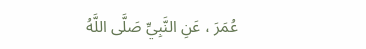عُمَرَ ، عَنِ النَّبِيِّ صَلَّى اللَّهُ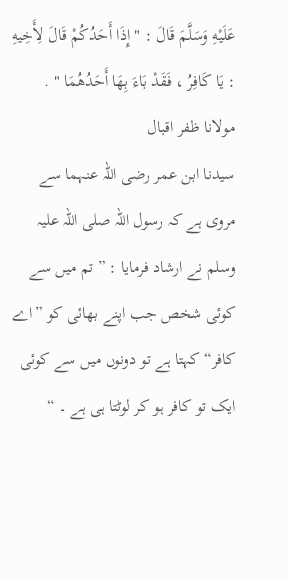عَلَيْهِ وَسَلَّمَ قَالَ : " إِذَا أَحَدُكُمْ قَالَ لِأَخِيهِ : يَا كَافِرُ ، فَقَدْ بَاءَ بِهَا أَحَدُهُمَا " .
مولانا ظفر اقبال
سیدنا ابن عمر رضی اللہ عنہما سے مروی ہے کہ رسول اللہ صلی اللہ علیہ وسلم نے ارشاد فرمایا : ” تم میں سے کوئی شخص جب اپنے بھائی کو ”اے کافر“ کہتا ہے تو دونوں میں سے کوئی ایک تو کافر ہو کر لوٹتا ہی ہے ۔ “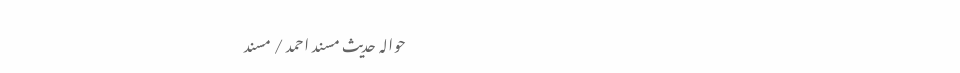حوالہ حدیث مسند احمد / مسند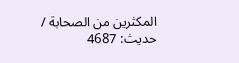المكثرين من الصحابة / حدیث: 4687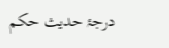درجۂ حدیث حکم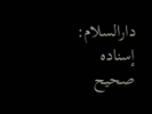دارالسلام: إسناده صحيح